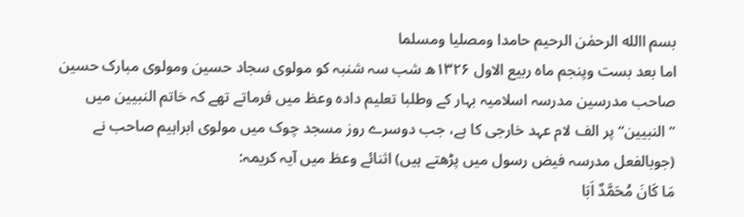بسم االله الرحمٰن الرحیم حامدا ومصلیا ومسلما
اما بعد بست وپنجم ماہ ربیع الاول ۱۳۲۶ھ شب سہ شنبہ کو مولوی سجاد حسین ومولوی مبارک حسین صاحب مدرسین مدرسہ اسلامیہ بہار کے وطلبا تعلیم دادہ وعظ میں فرماتے تھے کہ خاتم النبیین میں ”النبیین“ پر الف لام عہد خارجی کا ہے، جب دوسرے روز مسجد چوک میں مولوی ابراہیم صاحب نے (جوبالفعل مدرسہ فیض رسول میں پڑھتے ہیں) اثنائے وعظ میں آیہ کریمہ:
مَا كَانَ مُحَمَّدٌ اَبَا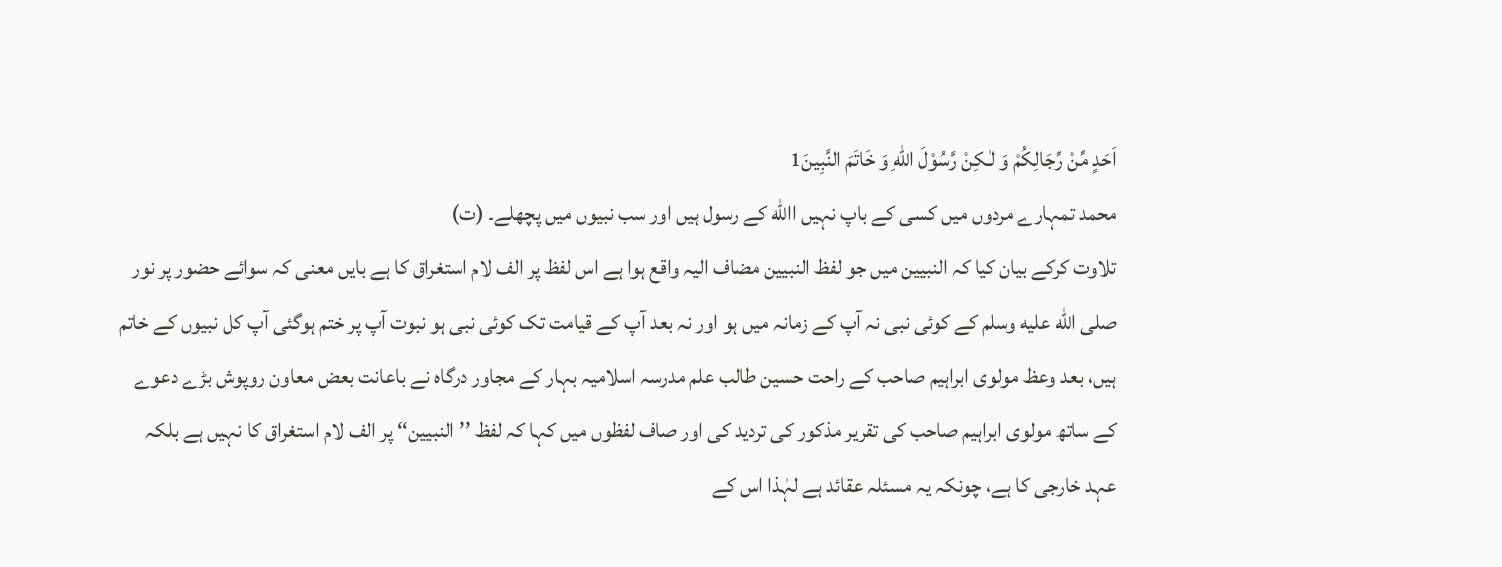اَحَدٍ مِّنْ رِّجَالِكُمْ وَ لٰـكِنْ رَّسُوْلَ اللّٰهِ وَ خَاتَمَ النَّبِينَ1
محمد تمہارے مردوں میں کسی کے باپ نہیں االله کے رسول ہیں اور سب نبیوں میں پچھلے۔ (ت)
تلاوت کرکے بیان کیا کہ النبیین میں جو لفظ النبیین مضاف الیہ واقع ہوا ہے اس لفظ پر الف لام استغراق کا ہے بایں معنی کہ سوائے حضور پر نور صلى الله عليه وسلم کے کوئی نبی نہ آپ کے زمانہ میں ہو اور نہ بعد آپ کے قیامت تک کوئی نبی ہو نبوت آپ پر ختم ہوگئی آپ کل نبیوں کے خاتم ہیں، بعد وعظ مولوی ابراہیم صاحب کے راحت حسین طالب علم مدرسہ اسلامیہ بہار کے مجاور درگاہ نے باعانت بعض معاون روپوش بڑے دعوے کے ساتھ مولوی ابراہیم صاحب کی تقریر مذکور کی تردید کی اور صاف لفظوں میں کہا کہ لفظ ’’النبیین‘‘ پر الف لام استغراق کا نہیں ہے بلکہ عہد خارجی کا ہے، چونکہ یہ مسئلہ عقائد ہے لہٰذا اس کے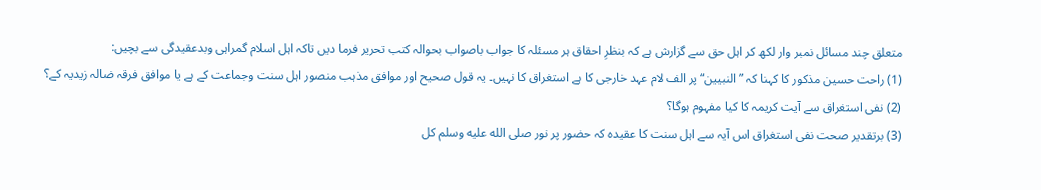متعلق چند مسائل نمبر وار لکھ کر اہل حق سے گزارش ہے کہ بنظرِ احقاق ہر مسئلہ کا جواب باصواب بحوالہ کتب تحریر فرما دیں تاکہ اہل اسلام گمراہی وبدعقیدگی سے بچیں:
(1) راحت حسین مذکور کا کہنا کہ ”النبیین“ پر الف لام عہد خارجی کا ہے استغراق کا نہیں۔ یہ قول صحیح اور موافق مذہب منصور اہل سنت وجماعت کے ہے یا موافق فرقہ ضالہ زیدیہ کے؟
(2) نفی استغراق سے آیت کریمہ کا کیا مفہوم ہوگا؟
(3) برتقدیر صحت نفی استغراق اس آیہ سے اہل سنت کا عقیدہ کہ حضور پر نور صلى الله عليه وسلم کل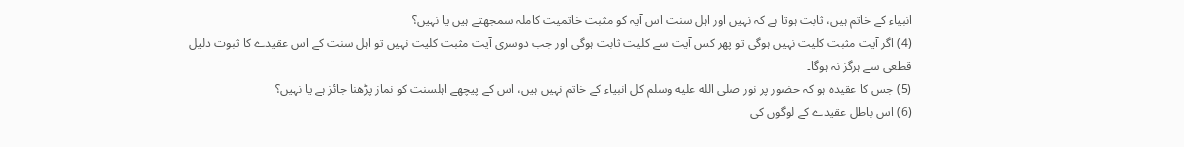انبیاء کے خاتم ہیں، ثابت ہوتا ہے کہ نہیں اور اہل سنت اس آیہ کو مثبت خاتمیت کاملہ سمجھتے ہیں یا نہیں؟
(4) اگر آیت مثبت کلیت نہیں ہوگی تو پھر کس آیت سے کلیت ثابت ہوگی اور جب دوسری آیت مثبت کلیت نہیں تو اہل سنت کے اس عقیدے کا ثبوت دلیل قطعی سے ہرگز نہ ہوگا۔
(5) جس کا عقیدہ ہو کہ حضور پر نور صلى الله عليه وسلم کل انبیاء کے خاتم نہیں ہیں، اس کے پیچھے اہلسنت کو نماز پڑھنا جائز ہے یا نہیں؟
(6) اس باطل عقیدے کے لوگوں کی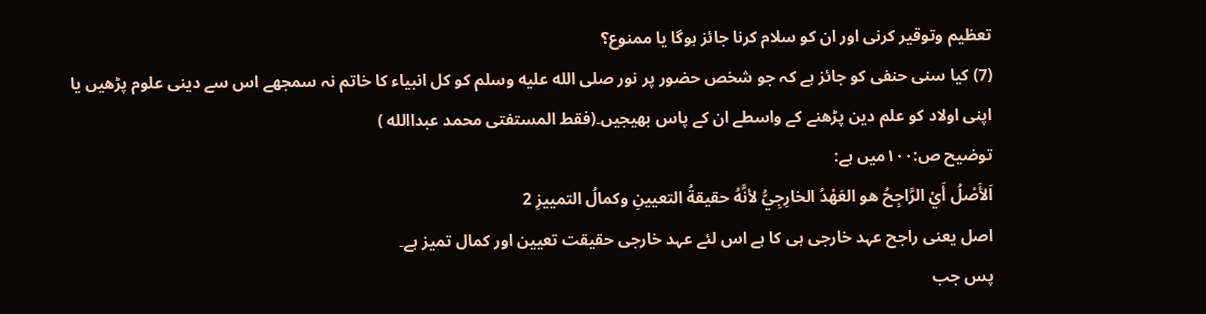تعظیم وتوقیر کرنی اور ان کو سلام کرنا جائز ہوگا یا ممنوع؟
(7) کیا سنی حنفی کو جائز ہے کہ جو شخص حضور پر نور صلى الله عليه وسلم کو کل انبیاء کا خاتم نہ سمجھے اس سے دینی علوم پڑھیں یا اپنی اولاد کو علم دین پڑھنے کے واسطے ان کے پاس بھیجیں۔(فقط المستفتی محمد عبداالله )
توضیح ص:۱۰۰میں ہے:
اَلأَصْلُ أَيْ الرَّاجِحُ هو العَهْدُ الخارِجِيُّ لأنَّهُ حقيقةُ التعيينِ وكمالُ التمييزِ 2
اصل یعنی راجح عہد خارجی ہی کا ہے اس لئے عہد خارجی حقیقت تعیین اور کمال تمیز ہے۔
پس جب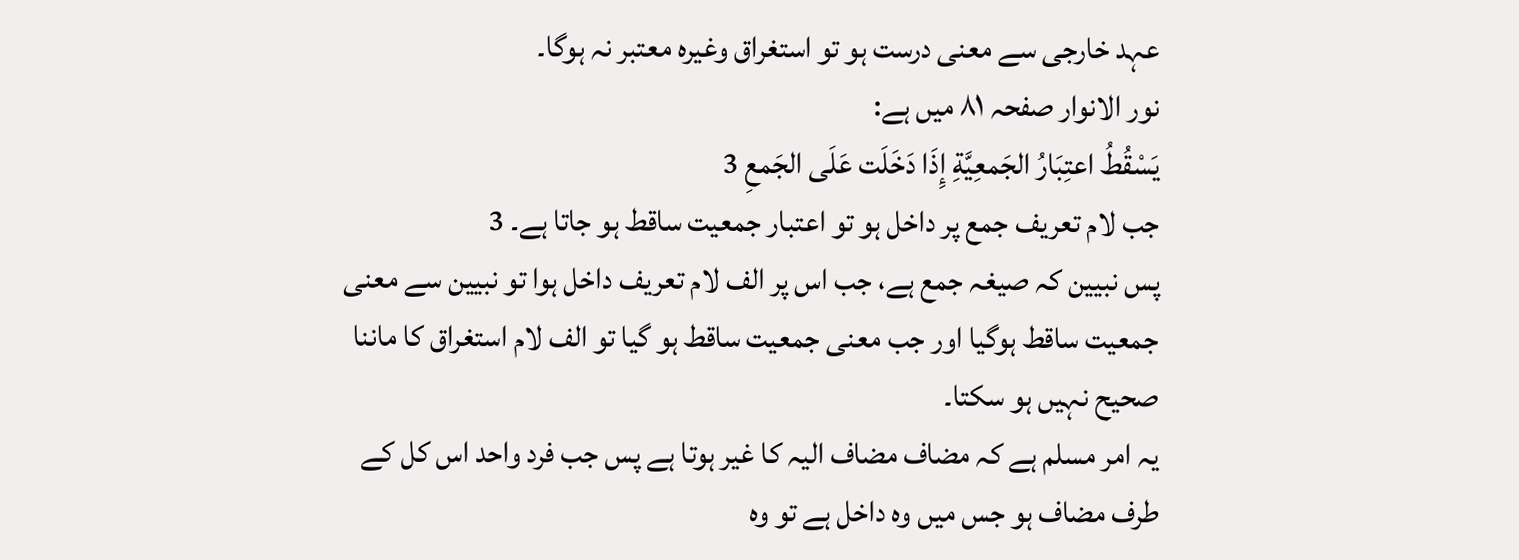عہد خارجی سے معنی درست ہو تو استغراق وغیرہ معتبر نہ ہوگا۔
نور الانوار صفحہ ۸۱ میں ہے:
یَسْقُطُ اعتِبَارُ الجَمعِیَّةِ إِذَا دَخَلَت عَلَی الجَمعِ 3
جب لام تعریف جمع پر داخل ہو تو اعتبار جمعیت ساقط ہو جاتا ہے۔ 3
پس نبیین کہ صیغہ جمع ہے، جب اس پر الف لام تعریف داخل ہوا تو نبیین سے معنی جمعیت ساقط ہوگیا اور جب معنی جمعیت ساقط ہو گیا تو الف لام استغراق کا ماننا صحیح نہیں ہو سکتا۔
یہ امر مسلم ہے کہ مضاف مضاف الیہ کا غیر ہوتا ہے پس جب فرد واحد اس کل کے طرف مضاف ہو جس میں وہ داخل ہے تو وہ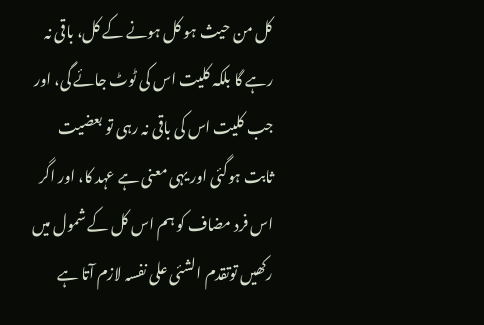کل من حیث ہو کل ہونے کے کل، باقی نہ رہے گا بلکہ کلیت اس کی ٹوٹ جائے گی، اور جب کلیت اس کی باقی نہ رہی تو بعضیت ثابت ہوگئی اور یہی معنی ہے عہد کا، اور اگر اس فرد مضاف کو ہم اس کل کے شمول میں رکھیں توتقدم الشئی علی نفسہ لازم آتا ہے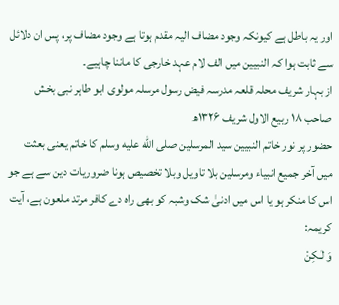اور یہ باطل ہے کیونکہ وجود مضاف الیہ مقدم ہوتا ہے وجود مضاف پر، پس ان دلائل سے ثابت ہوا کہ النبیین میں الف لام عہد خارجی کا ماننا چاہیے۔
از بہار شریف محلہ قلعہ مدرسہ فیض رسول مرسلہ مولوی ابو طاہر نبی بخش صاحب ۱۸ ربیع الاول شریف ۱۳۲۶ھ
حضور پر نور خاتم النبیین سید المرسلین صلى الله عليه وسلم کا خاتم یعنی بعثت میں آخر جمیع انبیاء ومرسلین بلا تاویل وبلا تخصیص ہونا ضروریات دین سے ہے جو اس کا منکر ہو یا اس میں ادنیٰ شک وشبہ کو بھی راہ دے کافر مرتد ملعون ہے، آیت کریمہ:
وَ لٰـكِنْ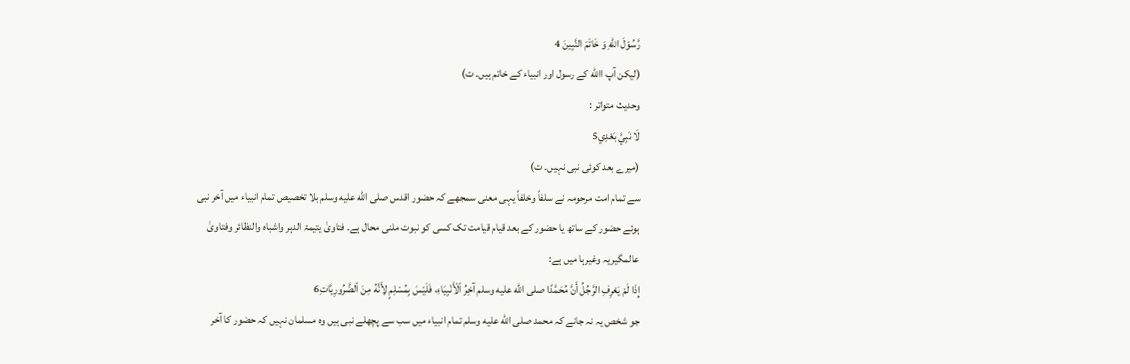رَّسُوْلَ اللّٰهِ وَ خَاتَمَ النَّبِينَ 4
(لیکن آپ االله کے رسول اور انبیاء کے خاتم ہیں۔ ت)
وحدیث متواتر :
لَا نَبِيَّ بَعْدِي5
(میرے بعد کوئی نبی نہیں۔ ت)
سے تمام امت مرحومہ نے سلفاً وخلفاً یہی معنی سمجھے کہ حضور اقدس صلى الله عليه وسلم بلا تخصیص تمام انبیاء میں آخر نبی ہوئے حضور کے ساتھ یا حضور کے بعد قیام قیامت تک کسی کو نبوت ملنی محال ہے۔ فتاویٰ یتیمۃ الدہر واشباہ والنظائر وفتاویٰ عالمگیریہ وغیرہا میں ہے:
إِذَا لَمْ يَعْرِفِ الرَّجُلُ أَنَّ مُحَمَّدًا صلى الله عليه وسلم آخِرُ ٱلْأَنْبِيَاءِ، فَلَيْسَ بِمُسْلِمٍ لِأَنَّهُ مِنَ ٱلضَّرُورِيَّاتِ6
جو شخص یہ نہ جانے کہ محمد صلى الله عليه وسلم تمام انبیاء میں سب سے پچھلے نبی ہیں وہ مسلمان نہیں کہ حضور کا آخر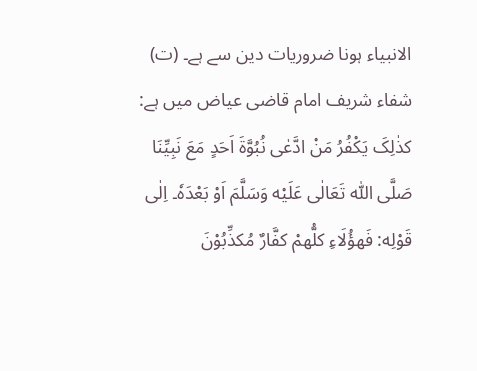الانبیاء ہونا ضروریات دین سے ہے۔ (ت)
شفاء شریف امام قاضی عیاض میں ہے:
كذٰلِکَ یَکْفُرُ مَنْ ادَّعٰی نُبُوَّةَ اَحَدٍ مَعَ نَبِیِّنَا صَلَّی اللّٰه تَعَالٰی عَلَیْه وَسَلَّمَ اَوْ بَعْدَہٗ۔ اِلٰی قَوْلِه: فَهؤُلَاءِ كلُّهمْ كفَّارٌ مُكذِّبُوْنَ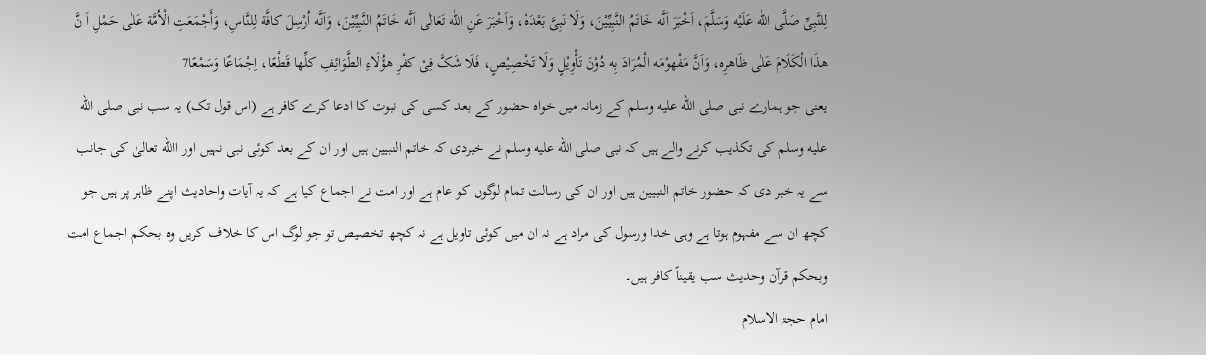لِلنَّبِیِّ صَلَّی اللّٰه عَلَیْه وَسَلَّمَ، اَخْبَرَ اَنَّه خَاتَمُ النَّبِیِّیْنَ، وَلَا نَبِیَّ بَعْدَہٗ، وَاَخْبَرَ عَنِ اللّٰه تَعَالٰی اَنَّه خَاتَمُ النَّبِیِّیْنَ، وَاَنَّه اُرْسِلَ كافَّة لِلنَّاسِ، وَأَجْمَعَتِ الْاُمَّة عَلٰی حَمْلِ اَ نَّ هذَا الْکَلَامَ عَلٰی ظَاهرِه، وَاَنَّ مَفْهوْمَه الْمُرَادَ بِه دُوْنَ تَأْوِیْلٍ وَلَا تَخْصِیْصٍ، فَلَا شَکَّ فِیْ كفْرِ هؤُلَاءِ الطَّوَائِفِ كلِّها قَطْعًا، اِجْمَاعًا وَسَمْعًا7
یعنی جو ہمارے نبی صلى الله عليه وسلم کے زمانہ میں خواہ حضور کے بعد کسی کی نبوت کا ادعا کرے کافر ہے (اس قول تک) یہ سب نبی صلى الله عليه وسلم کی تکذیب کرنے والے ہیں کہ نبی صلى الله عليه وسلم نے خبردی کہ خاتم النبیین ہیں اور ان کے بعد کوئی نبی نہیں اور االله تعالیٰ کی جانب سے یہ خبر دی کہ حضور خاتم النبیین ہیں اور ان کی رسالت تمام لوگوں کو عام ہے اور امت نے اجماع کیا ہے کہ یہ آیات واحادیث اپنے ظاہر پر ہیں جو کچھ ان سے مفہوم ہوتا ہے وہی خدا ورسول کی مراد ہے نہ ان میں کوئی تاویل ہے نہ کچھ تخصیص تو جو لوگ اس کا خلاف کریں وہ بحکم اجماع امت وبحکم قرآن وحدیث سب یقیناً کافر ہیں۔
امام حجۃ الاسلام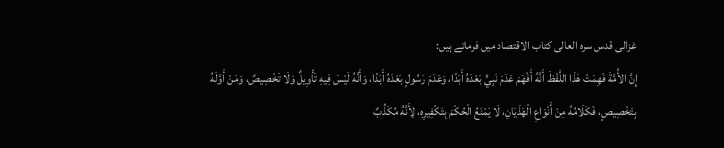غزالی قدس سرہ العالی کتاب الاقتصاد میں فرماتے ہیں:
إِنَّ الأُمَّةَ فَهِمَتْ هٰذَا اللَّفْظَ أَنَّهُ أَفْهَمَ عَدَمَ نَبِيٍّ بَعْدَهُ أَبَدًا، وَعَدَمَ رَسُولٍ بَعْدَهُ أَبَدًا، وَأَنَّهُ لَيْسَ فِيهِ تَأْوِيلٌ وَلَا تَخْصِيصٌ، وَمَنْ أَوَّلَهُ بِتَخْصِيصٍ، فَكَلَامُهُ مِنْ أَنْوَاعِ الْهَذَيَانِ، لَا يَمْنَعُ الْحُكْمَ بِتَكْفِيرِهِ، لِأَنَّهُ مُكَذِّبٌ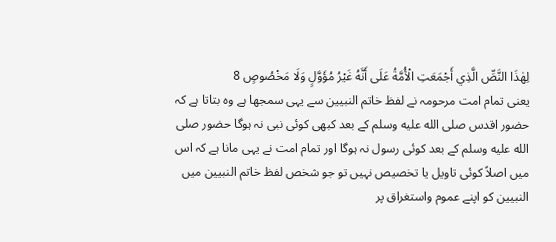لِهٰذَا النَّصِّ الَّذِي أَجْمَعَتِ الْأُمَّةُ عَلَى أَنَّهُ غَيْرُ مُؤَوَّلٍ وَلَا مَخْصُوصٍ 8
یعنی تمام امت مرحومہ نے لفظ خاتم النبیین سے یہی سمجھا ہے وہ بتاتا ہے کہ حضور اقدس صلى الله عليه وسلم کے بعد کبھی کوئی نبی نہ ہوگا حضور صلى الله عليه وسلم کے بعد کوئی رسول نہ ہوگا اور تمام امت نے یہی مانا ہے کہ اس میں اصلاً کوئی تاویل یا تخصیص نہیں تو جو شخص لفظ خاتم النبیین میں النبیین کو اپنے عموم واستغراق پر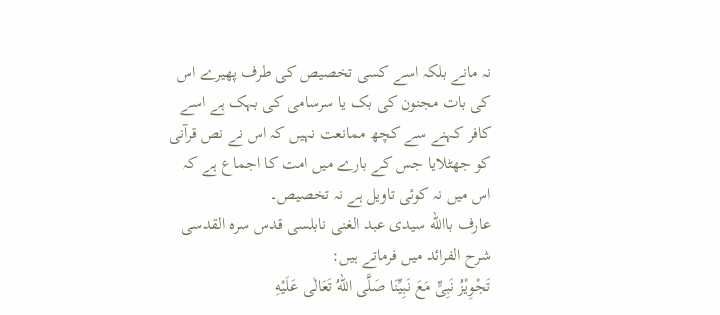نہ مانے بلکہ اسے کسی تخصیص کی طرف پھیرے اس کی بات مجنون کی بک یا سرسامی کی بہک ہے اسے کافر کہنے سے کچھ ممانعت نہیں کہ اس نے نص قرآنی کو جھٹلایا جس کے بارے میں امت کا اجماع ہے کہ اس میں نہ کوئی تاویل ہے نہ تخصیص۔
عارف باالله سیدی عبد الغنی نابلسی قدس سرہ القدسی شرح الفرائد میں فرماتے ہیں:
تَجْوِیْزُ نَبِیٍّ مَعَ نَبِیِّنَا صَلَّی اللهُ تَعَالٰی عَلَیْهِ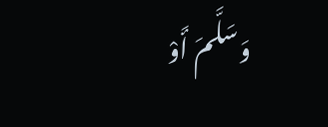وَسَلَّمَ أَوْ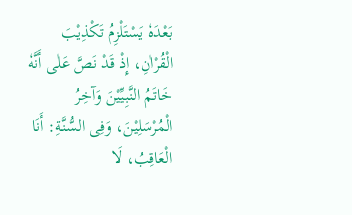بَعْدَهٗ یَسْتَلْزِمُ تَکْذِیْبَ الْقُرْاٰنِ، إِذْ قَدْ نَصَّ عَلٰی أَنَّهٗ خَاتَمُ النَّبِیِّیْنَ وَآخِرُ الْمُرْسَلِیْنَ، وَفِی السُّنَّةِ: أَنَا الْعَاقِبُ، لَا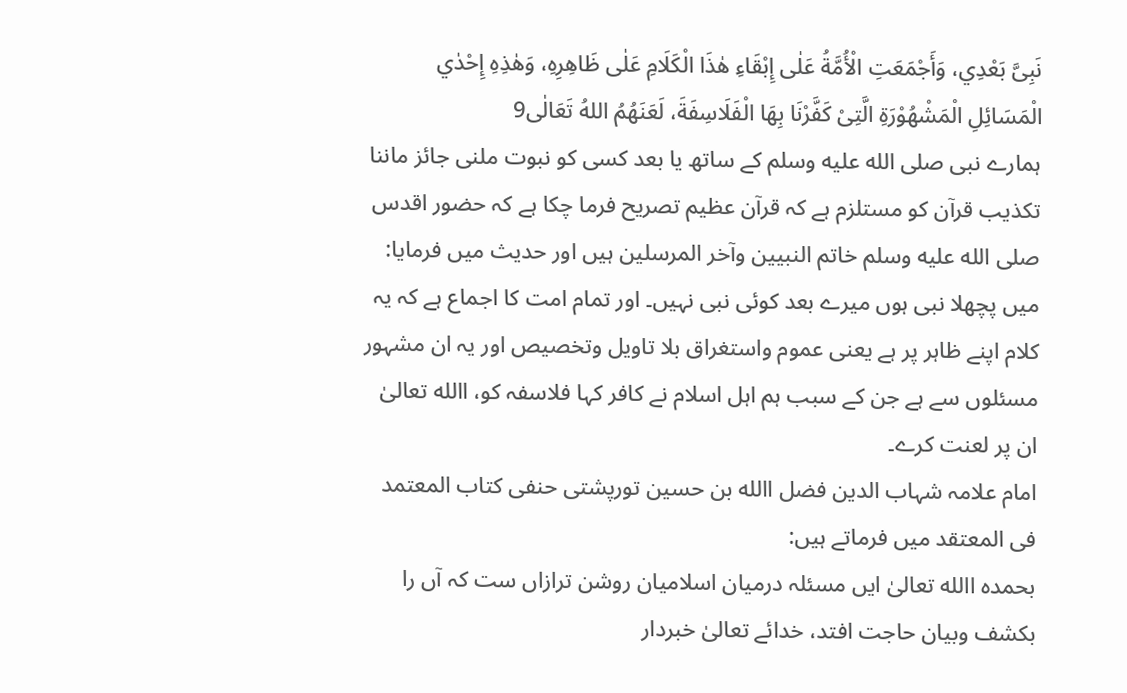نَبِیَّ بَعْدِي، وَأَجْمَعَتِ الْأُمَّةُ عَلٰی إِبْقَاءِ هٰذَا الْکَلَامِ عَلٰی ظَاهِرِهِ، وَهٰذِهِ إِحْدٰي الْمَسَائِلِ الْمَشْهُوْرَةِ الَّتِیْ کَفَّرْنَا بِهَا الْفَلَاسِفَةَ، لَعَنَهُمُ اللهُ تَعَالٰی9
ہمارے نبی صلى الله عليه وسلم کے ساتھ یا بعد کسی کو نبوت ملنی جائز ماننا تکذیب قرآن کو مستلزم ہے کہ قرآن عظیم تصریح فرما چکا ہے کہ حضور اقدس صلى الله عليه وسلم خاتم النبیین وآخر المرسلین ہیں اور حدیث میں فرمایا: میں پچھلا نبی ہوں میرے بعد کوئی نبی نہیں۔ اور تمام امت کا اجماع ہے کہ یہ کلام اپنے ظاہر پر ہے یعنی عموم واستغراق بلا تاویل وتخصیص اور یہ ان مشہور مسئلوں سے ہے جن کے سبب ہم اہل اسلام نے کافر کہا فلاسفہ کو، االله تعالیٰ ان پر لعنت کرے۔
امام علامہ شہاب الدین فضل االله بن حسین تورپشتی حنفی کتاب المعتمد فی المعتقد میں فرماتے ہیں:
بحمدہ االله تعالیٰ ایں مسئلہ درمیان اسلامیان روشن ترازاں ست کہ آں را بکشف وبیان حاجت افتد، خدائے تعالیٰ خبردار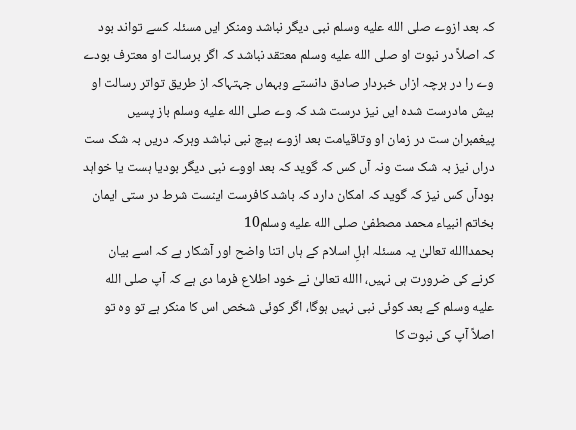کہ بعد ازوے صلى الله عليه وسلم نبی دیگر نباشد ومنکر ایں مسئلہ کسے تواند بود کہ اصلاً در نبوت او صلى الله عليه وسلم معتقد نباشد کہ اگر برسالت او معترف بودے وے را در ہرچہ ازاں خبردار صادق دانستے وبہماں جہتہاکہ از طریق تواتر رسالت او بیش مادرست شدہ ایں نیز درست شد کہ وے صلى الله عليه وسلم باز پسیں پیغمبران ست در زمان او وتاقیامت بعد ازوے ہیچ نبی نباشد وہرکہ دریں بہ شک ست دراں نیز بہ شک ست ونہ آں کس کہ گوید کہ بعد اووے نبی دیگر بودیا ہست یا خواہد بودآں کس نیز کہ گوید کہ امکان دارد کہ باشد کافرست اینست شرط در ستی ایمان بخاتم انبیاء محمد مصطفیٰ صلى الله عليه وسلم10
بحمداالله تعالیٰ یہ مسئلہ اہلِ اسلام کے ہاں اتنا واضح اور آشکار ہے کہ اسے بیان کرنے کی ضرورت ہی نہیں، االله تعالیٰ نے خود اطلاع فرما دی ہے کہ آپ صلى الله عليه وسلم کے بعد کوئی نبی نہیں ہوگا، اگر کوئی شخص اس کا منکر ہے تو وہ تو اصلاً آپ کی نبوت کا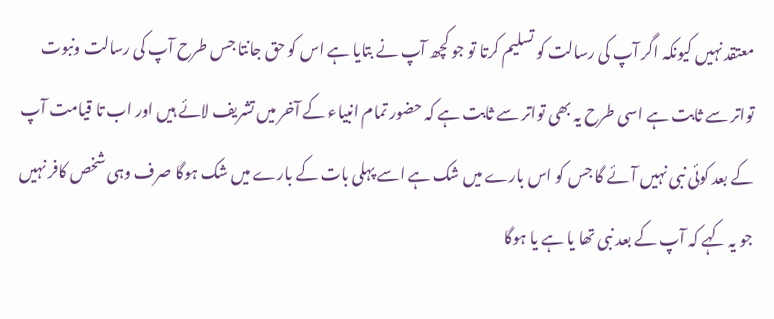معتقد نہیں کیونکہ اگر آپ کی رسالت کو تسلیم کرتا تو جو کچھ آپ نے بتایا ہے اس کو حق جانتا جس طرح آپ کی رسالت ونبوت تواتر سے ثابت ہے اسی طرح یہ بھی تواتر سے ثابت ہے کہ حضور تمام انبیاء کے آخر میں تشریف لائے ہیں اور اب تا قیامت آپ کے بعد کوئی نبی نہیں آئے گا جس کو اس بارے میں شک ہے اسے پہلی بات کے بارے میں شک ہوگا صرف وہی شخص کافر نہیں جو یہ کہے کہ آپ کے بعد نبی تھا یا ہے یا ہوگا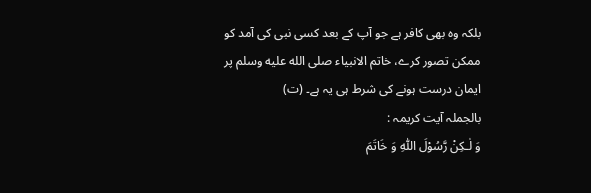بلکہ وہ بھی کافر ہے جو آپ کے بعد کسی نبی کی آمد کو ممکن تصور کرے، خاتم الانبیاء صلى الله عليه وسلم پر ایمان درست ہونے کی شرط ہی یہ ہے۔ (ت)
بالجملہ آیت کریمہ :
وَ لٰـكِنْ رَّسُوْلَ اللّٰهِ وَ خَاتَمَ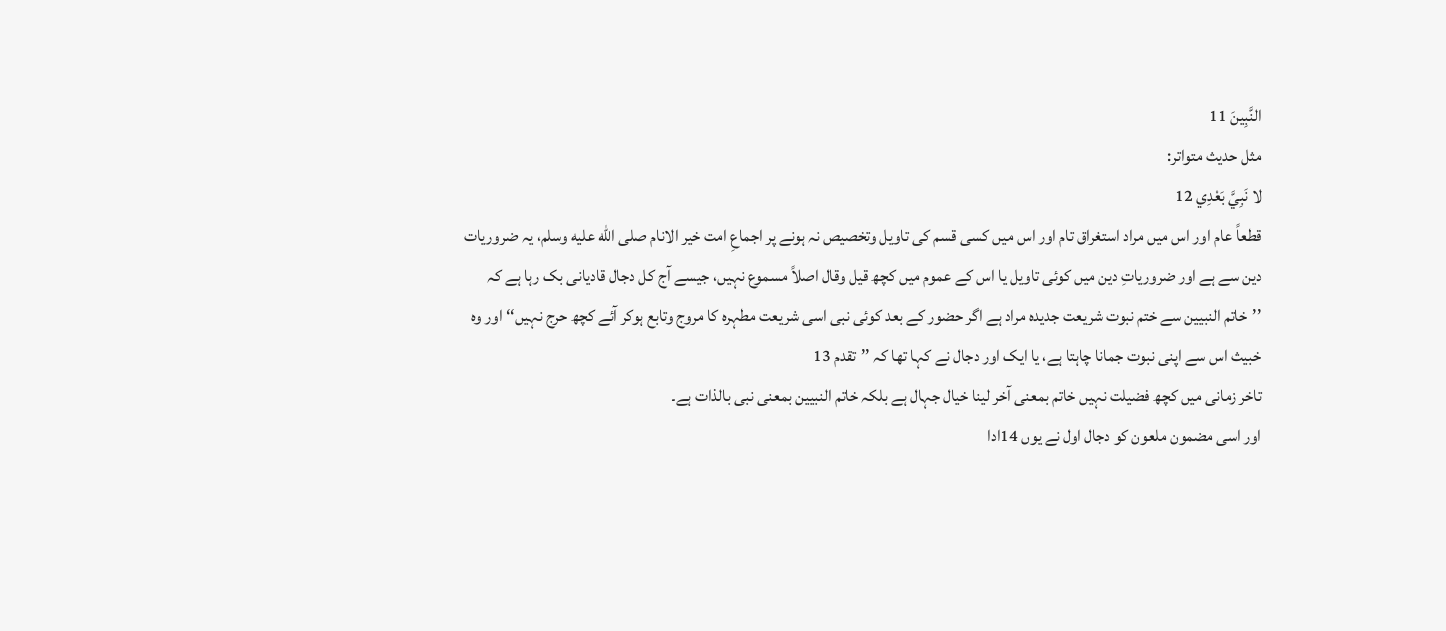النَّبِينَ 11
مثل حدیث متواتر:
لا نَبِيَّ بَعْدِي 12
قطعاً عام اور اس میں مراد استغراق تام اور اس میں کسی قسم کی تاویل وتخصیص نہ ہونے پر اجماعِ امت خیر الانام صلى الله عليه وسلم، یہ ضروریات دین سے ہے اور ضروریاتِ دین میں کوئی تاویل یا اس کے عموم میں کچھ قیل وقال اصلاً مسموع نہیں، جیسے آج کل دجال قادیانی بک رہا ہے کہ ’’خاتم النبیین سے ختم نبوت شریعت جدیدہ مراد ہے اگر حضور کے بعد کوئی نبی اسی شریعت مطہرہ کا مروج وتابع ہوکر آئے کچھ حرج نہیں‘‘ اور وہ خبیث اس سے اپنی نبوت جمانا چاہتا ہے، یا ایک اور دجال نے کہا تھا کہ ’’تقدم 13
تاخر زمانی میں کچھ فضیلت نہیں خاتم بمعنی آخر لینا خیال جہال ہے بلکہ خاتم النبیین بمعنی نبی بالذات ہے۔
اور اسی مضمون ملعون کو دجال اول نے یوں 14ادا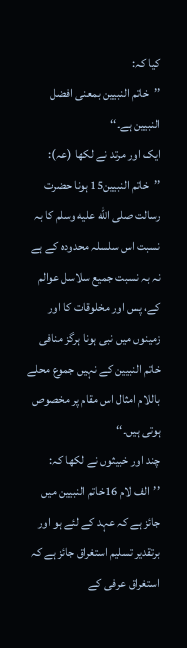کیا کہ:
’’خاتم النبیین بمعنی افضل النبیین ہے۔‘‘
ایک اور مرتد نے لکھا (عہ):
’’خاتم النبیین15 ہونا حضرت رسالت صلى الله عليه وسلم کا بہ نسبت اس سلسلہ محدودہ کے ہے نہ بہ نسبت جمیع سلاسل عوالم کے، پس اور مخلوقات کا اور زمینوں میں نبی ہونا ہرگز منافی خاتم النبیین کے نہیں جموع محلے باللام امثال اس مقام پر مخصوص ہوتی ہیں۔‘‘
چند اور خبیثوں نے لکھا کہ:
’’الف لام 16خاتم النبیین میں جائز ہے کہ عہد کے لئے ہو اور برتقدیر تسلیم استغراق جائز ہے کہ استغراق عرفی کے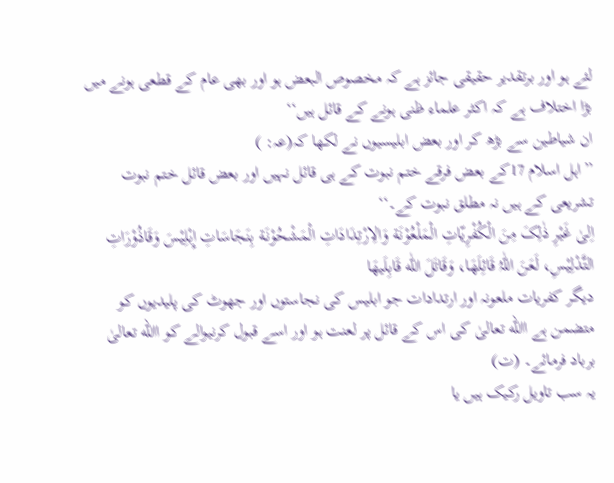لئے ہو اور برتقدیر حقیقی جائز ہے کہ مخصوص البعض ہو اور بھی عام کے قطعی ہونے میں بڑا اختلاف ہے کہ اکثر علماء ظنی ہونے کے قائل ہیں‘‘
ان شیاطین سے بڑھ کر اور بعض ابلیسیوں نے لکھا کہ(عہ: )
’’اہل اسلام 17کے بعض فرقے ختم نبوت کے ہی قائل نہیں اور بعض قائل ختم نبوت تشریعی کے ہیں نہ مطلق نبوت کے۔‘‘
اِلیٰ غَیْرِ ذٰلِکَ مِنَ الْکُفْرِیّاتِ الْمَلْعُوْنَة وَالِارْتِدَادَاتِ الْمَشْحُوْنَة بِنَجَاسَاتِ إِبْلِیْسَ وَقَاذُوْرَاتِ التَّدْلِیْسِ، لَعَنَ اللّٰہُ قَائِلَھَا، وَقَاتَلَ اللّٰه قَابِلَيھَا
دیگر کفریات ملعونہ اور ارتدادات جو ابلیس کی نجاستوں اور جھوٹ کی پلیدیوں کو متضمن ہے االله تعالیٰ کی اس کے قائل پر لعنت ہو اور اسے قبول کرنیوالے کو االله تعالیٰ برباد فرمائے۔ (ت)
یہ سب تاویل رکیک ہیں یا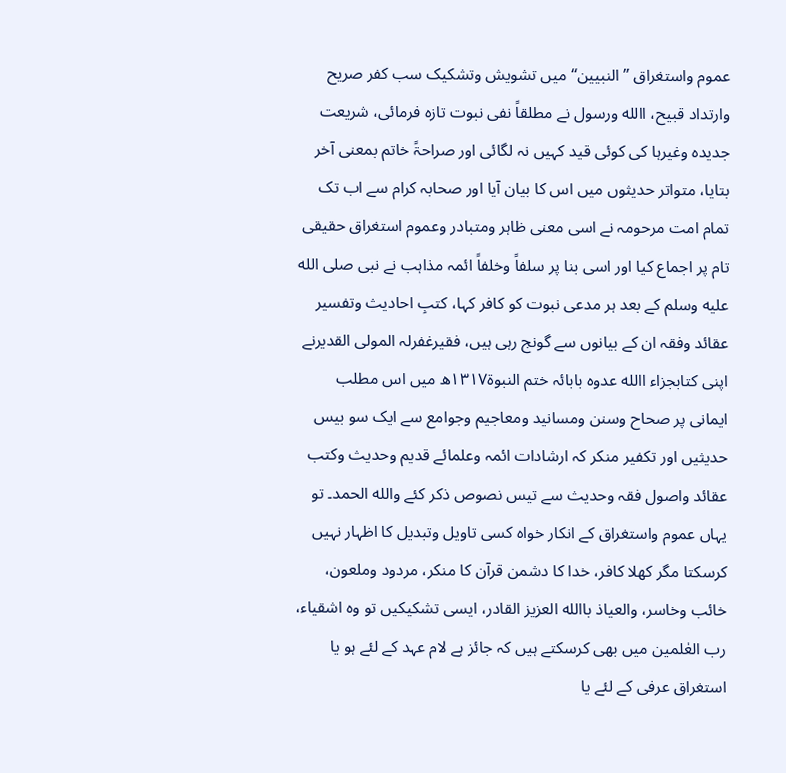عموم واستغراق ’’النبیین‘‘ میں تشویش وتشکیک سب کفر صریح وارتداد قبیح، االله ورسول نے مطلقاً نفی نبوت تازہ فرمائی، شریعت جدیدہ وغیرہا کی کوئی قید کہیں نہ لگائی اور صراحۃً خاتم بمعنی آخر بتایا، متواتر حدیثوں میں اس کا بیان آیا اور صحابہ کرام سے اب تک تمام امت مرحومہ نے اسی معنی ظاہر ومتبادر وعموم استغراق حقیقی تام پر اجماع کیا اور اسی بنا پر سلفاً وخلفاً ائمہ مذاہب نے نبی صلى الله عليه وسلم کے بعد ہر مدعی نبوت کو کافر کہا، کتبِ احادیث وتفسیر عقائد وفقہ ان کے بیانوں سے گونج رہی ہیں، فقیرغفرلہ المولی القدیرنے اپنی کتابجزاء االله عدوہ بابائہ ختم النبوۃ۱۳۱۷ھ میں اس مطلب ایمانی پر صحاح وسنن ومسانید ومعاجیم وجوامع سے ایک سو بیس حدیثیں اور تکفیر منکر کہ ارشادات ائمہ وعلمائے قدیم وحدیث وکتب عقائد واصول فقہ وحدیث سے تیس نصوص ذکر کئے والله الحمد۔ تو یہاں عموم واستغراق کے انکار خواہ کسی تاویل وتبدیل کا اظہار نہیں کرسکتا مگر کھلا کافر، خدا کا دشمن قرآن کا منکر، مردود وملعون، خائب وخاسر، والعیاذ باالله العزیز القادر، ایسی تشکیکیں تو وہ اشقیاء، رب العٰلمین میں بھی کرسکتے ہیں کہ جائز ہے لام عہد کے لئے ہو یا استغراق عرفی کے لئے یا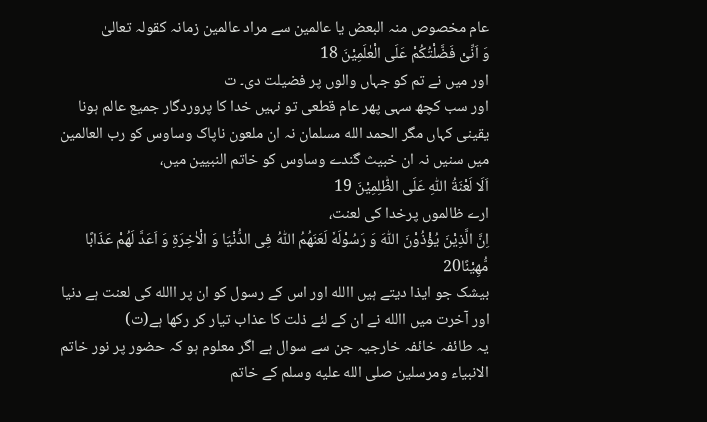عام مخصوص منہ البعض یا عالمین سے مراد عالمین زمانہ کقولہ تعالیٰ
وَ اَنِّیْ فَضَّلْتُكُمْ عَلَى الْعٰلَمِیْنَ 18
اور میں نے تم کو جہاں والوں پر فضیلت دی۔ ت
اور سب کچھ سہی پھر عام قطعی تو نہیں خدا کا پروردگار جمیع عالم ہونا یقینی کہاں مگر الحمد الله مسلمان نہ ان ملعون ناپاک وساوس کو رب العالمین میں سنیں نہ ان خبیث گندے وساوس کو خاتم النبیین میں،
اَلَا لَعْنَةُ اللّٰهِ عَلَى الظّٰلِمِیْنَ 19
ارے ظالموں پرخدا کی لعنت،
اِنَّ الَّذِیْنَ یُؤْذُوْنَ اللّٰهَ وَ رَسُوْلَهٗ لَعَنَهُمُ اللّٰهُ فِی الدُّنْیَا وَ الْاٰخِرَةِ وَ اَعَدَّ لَهُمْ عَذَابًا مُّهِیْنًا20
بیشک جو ایذا دیتے ہیں االله اور اس کے رسول کو ان پر االله کی لعنت ہے دنیا اور آخرت میں االله نے ان کے لئے ذلت کا عذاب تیار کر رکھا ہے(ت)
یہ طائفہ خائفہ خارجیہ جن سے سوال ہے اگر معلوم ہو کہ حضور پر نور خاتم الانبیاء ومرسلین صلى الله عليه وسلم کے خاتم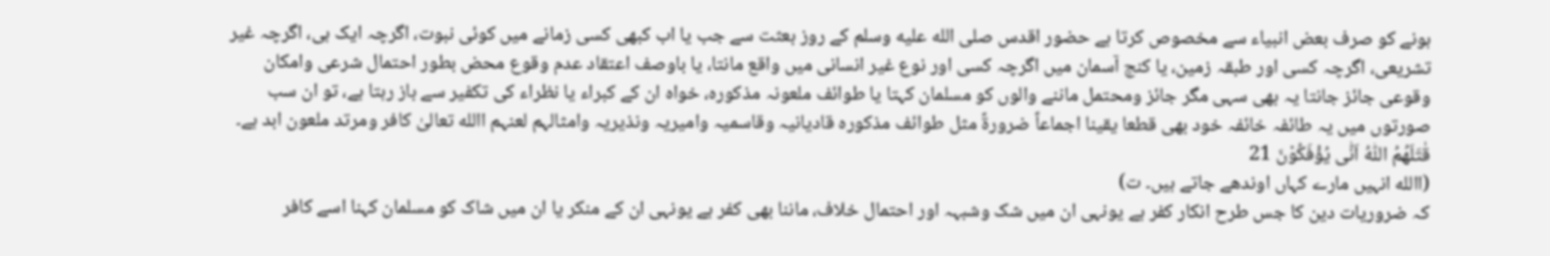ہونے کو صرف بعض انبیاء سے مخصوص کرتا ہے حضور اقدس صلى الله عليه وسلم کے روز بعثت سے جب یا اب کبھی کسی زمانے میں کوئی نبوت، اگرچہ ایک ہی، اگرچہ غیر تشریعی، اگرچہ کسی اور طبقہ زمین، یا کنج آسمان میں اگرچہ کسی اور نوع غیر انسانی میں واقع مانتا، یا باوصف اعتقاد عدم وقوع محض بطور احتمال شرعی وامکان وقوعی جائز جانتا یہ بھی سہی مگر جائز ومحتمل ماننے والوں کو مسلمان کہتا یا طوائف ملعونہ مذکورہ، خواہ ان کے کبراء یا نظراء کی تکفیر سے باز رہتا ہے، تو ان سب صورتوں میں یہ طائفہ خائفہ خود بھی قطعا یقینا اجماعاً ضرورۃً مثل طوائف مذکورہ قادیانیہ وقاسمیہ وامیریہ ونذیریہ وامثالہم لعنہم االله تعالیٰ کافر ومرتد ملعون ابد ہے۔
قٰتَلَهُمُ اللّٰهُ اَنّٰى یُؤْفَكُوْنَ 21
(االله انہیں مارے کہاں اوندھے جاتے ہیں۔ ت)
کہ ضروریات دین کا جس طرح انکار کفر ہے یونہی ان میں شک وشبہہ اور احتمال خلاف، ماننا بھی کفر ہے یونہی ان کے منکر یا ان میں شاک کو مسلمان کہنا اسے کافر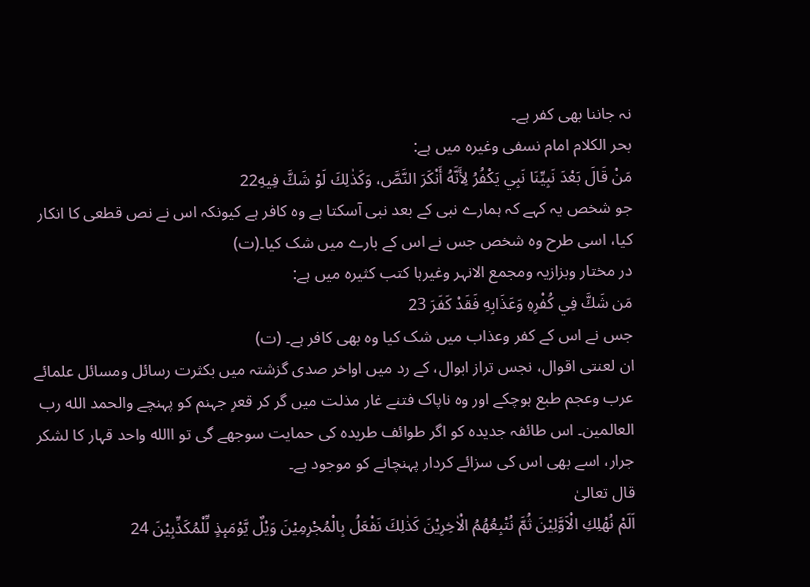نہ جاننا بھی کفر ہے۔
بحر الکلام امام نسفی وغیرہ میں ہے:
مَنْ قَالَ بَعْدَ نَبِيِّنَا نَبِي يَكْفُرُ لِأَنَّهُ أَنْكَرَ النَّصَّ، وَكَذٰلِكَ لَوْ شَكَّ فِيهِ22
جو شخص یہ کہے کہ ہمارے نبی کے بعد نبی آسکتا ہے وہ کافر ہے کیونکہ اس نے نص قطعی کا انکار کیا، اسی طرح وہ شخص جس نے اس کے بارے میں شک کیا۔(ت)
در مختار وبزازیہ ومجمع الانہر وغیرہا کتب کثیرہ میں ہے:
مَن شَكَّ فِي كُفْرِهِ وَعَذَابِهِ فَقَدْ كَفَرَ 23
جس نے اس کے کفر وعذاب میں شک کیا وہ بھی کافر ہے۔ (ت)
ان لعنتی اقوال، نجس تراز ابوال، کے رد میں اواخر صدی گزشتہ میں بکثرت رسائل ومسائل علمائے عرب وعجم طبع ہوچکے اور وہ ناپاک فتنے غار مذلت میں گر کر قعرِ جہنم کو پہنچے والحمد الله رب العالمین۔ اس طائفہ جدیدہ کو اگر طوائف طریدہ کی حمایت سوجھے گی تو االله واحد قہار کا لشکر جرار، اسے بھی اس کی سزائے کردار پہنچانے کو موجود ہے۔
قال تعالیٰ
اَلَمْ نُهْلِكِ الْاَوَّلِیْنَ ثُمَّ نُتْبِعُهُمُ الْاٰخِرِیْنَ كَذٰلِكَ نَفْعَلُ بِالْمُجْرِمِیْنَ وَیْلٌ یَّوْمَىٕذٍ لِّلْمُكَذِّبِیْنَ 24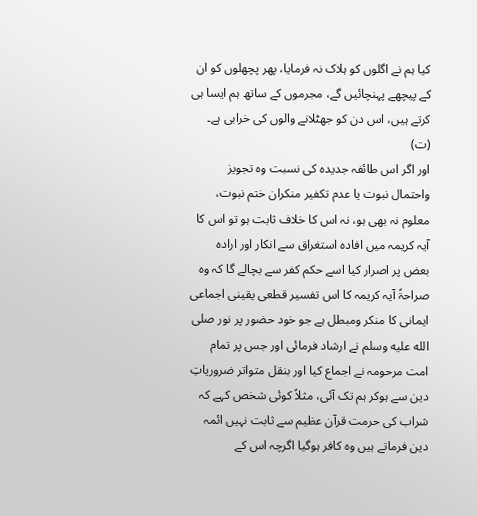کیا ہم نے اگلوں کو ہلاک نہ فرمایا، پھر پچھلوں کو ان کے پیچھے پہنچائیں گے، مجرموں کے ساتھ ہم ایسا ہی کرتے ہیں، اس دن کو جھٹلانے والوں کی خرابی ہے۔ (ت)
اور اگر اس طائفہ جدیدہ کی نسبت وہ تجویز واحتمال نبوت یا عدم تکفیر منکران ختم نبوت، معلوم نہ بھی ہو، نہ اس کا خلاف ثابت ہو تو اس کا آیہ کریمہ میں افادہ استغراق سے انکار اور ارادہ بعض پر اصرار کیا اسے حکم کفر سے بچالے گا کہ وہ صراحۃً آیہ کریمہ کا اس تفسیر قطعی یقینی اجماعی ایمانی کا منکر ومبطل ہے جو خود حضور پر نور صلى الله عليه وسلم نے ارشاد فرمائی اور جس پر تمام امت مرحومہ نے اجماع کیا اور بنقل متواتر ضروریاتِ دین سے ہوکر ہم تک آئی، مثلاً کوئی شخص کہے کہ شراب کی حرمت قرآن عظیم سے ثابت نہیں ائمہ دین فرماتے ہیں وہ کافر ہوگیا اگرچہ اس کے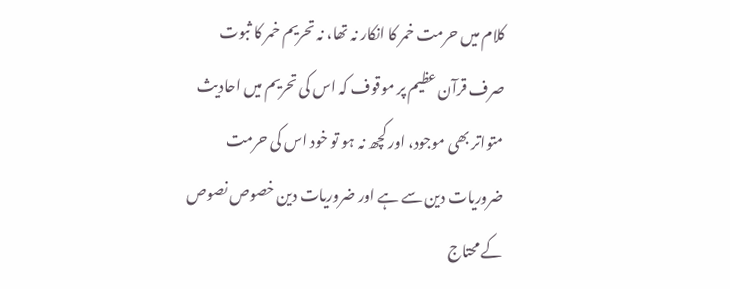کلام میں حرمت خمر کا انکار نہ تھا، نہ تحریم خمر کا ثبوت صرف قرآن عظیم پر موقوف کہ اس کی تحریم میں احادیث متواتر بھی موجود، اور کچھ نہ ہو تو خود اس کی حرمت ضروریات دین سے ہے اور ضروریات دین خصوص نصوص کے محتاج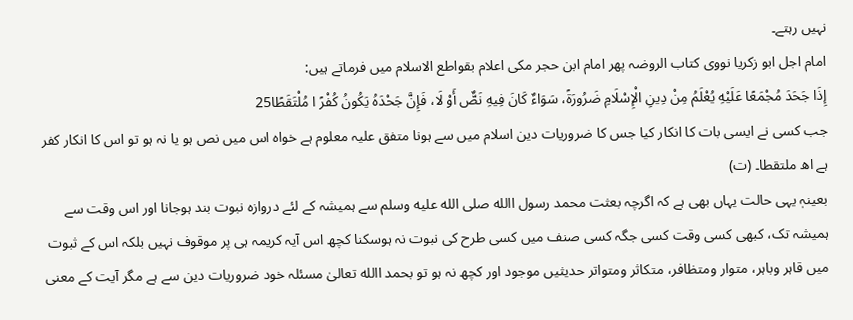نہیں رہتے۔
امام اجل ابو زکریا نووی کتاب الروضہ پھر امام ابن حجر مکی اعلام بقواطع الاسلام میں فرماتے ہیں:
إِذَا جَحَدَ مُجْمَعًا عَلَيْهِ يُعْلَمُ مِنْ دِينِ الْإِسْلَامِ ضَرُورَةً، سَوَاءٌ كَانَ فِيهِ نَصٌّ أَوْ لَا، فَإِنَّ جَحْدَهُ يَكُونُ كُفْرً ا مُلْتَقَطًا25
جب کسی نے ایسی بات کا انکار کیا جس کا ضروریات دین اسلام میں سے ہونا متفق علیہ معلوم ہے خواہ اس میں نص ہو یا نہ ہو تو اس کا انکار کفر ہے اھ ملتقطا۔ (ت)
بعینہٖ یہی حالت یہاں بھی ہے کہ اگرچہ بعثت محمد رسول االله صلى الله عليه وسلم سے ہمیشہ کے لئے دروازہ نبوت بند ہوجانا اور اس وقت سے ہمیشہ تک، کبھی کسی وقت کسی جگہ کسی صنف میں کسی طرح کی نبوت نہ ہوسکنا کچھ اس آیہ کریمہ ہی پر موقوف نہیں بلکہ اس کے ثبوت میں قاہر وباہر، متوار ومتظافر، متکاثر ومتواتر حدیثیں موجود اور کچھ نہ ہو تو بحمد االله تعالیٰ مسئلہ خود ضروریات دین سے ہے مگر آیت کے معنی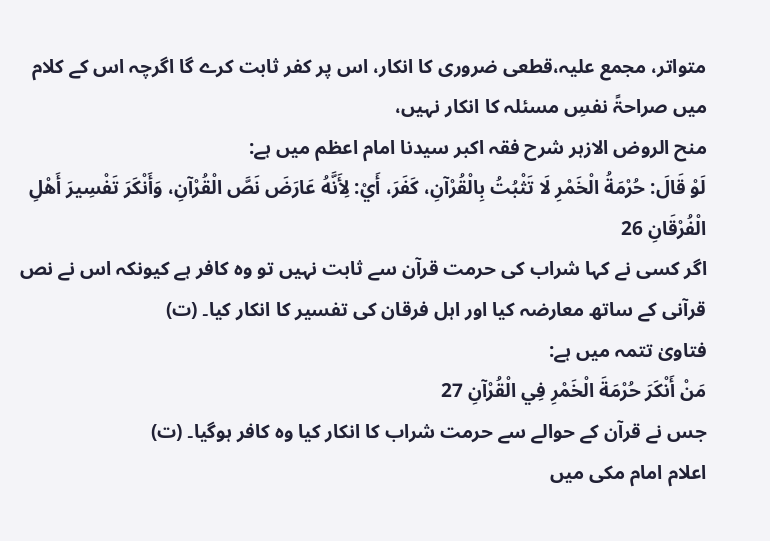متواتر، مجمع علیہ،قطعی ضروری کا انکار، اس پر کفر ثابت کرے گا اگرچہ اس کے کلام میں صراحۃً نفسِ مسئلہ کا انکار نہیں،
منح الروض الازہر شرح فقہ اکبر سیدنا امام اعظم میں ہے:
لَوْ قَالَ: حُرْمَةُ الْخَمْرِ لَا تَثْبُتُ بِالْقُرْآنِ، كَفَرَ، أَيْ: لِأَنَّهُ عَارَضَ نَصَّ الْقُرْآنِ، وَأَنْكَرَ تَفْسِيرَ أَهْلِ الْفُرْقَانِ 26
اگر کسی نے کہا شراب کی حرمت قرآن سے ثابت نہیں تو وہ کافر ہے کیونکہ اس نے نص قرآنی کے ساتھ معارضہ کیا اور اہل فرقان کی تفسیر کا انکار کیا۔ (ت)
فتاویٰ تتمہ میں ہے:
مَنْ أَنْكَرَ حُرْمَةَ الْخَمْرِ فِي الْقُرْآنِ 27
جس نے قرآن کے حوالے سے حرمت شراب کا انکار کیا وہ کافر ہوگیا۔ (ت)
اعلام امام مکی میں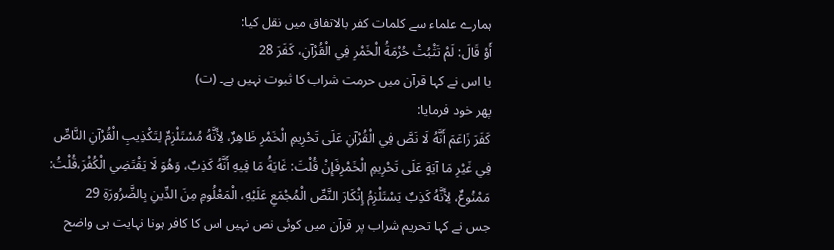ہمارے علماء سے کلمات کفر بالاتفاق میں نقل کیا:
أَوْ قَالَ: لَمْ تَثْبُتْ حُرْمَةُ الْخَمْرِ فِي الْقُرْآنِ، كَفَرَ 28
یا اس نے کہا قرآن میں حرمت شراب کا ثبوت نہیں ہے۔ (ت)
پھر خود فرمایا:
كَفَرَ زَاعَمَ أَنَّهُ لَا نَصَّ فِي الْقُرْآنِ عَلَى تَحْرِيمِ الْخَمْرِ ظَاهِرٌ، لِأَنَّهُ مُسْتَلْزِمٌ لِتَكْذِيبِ الْقُرْآنِ النَّاصِّ فِي غَيْرِ مَا آيَةٍ عَلَى تَحْرِيمِ الْخَمْرِفَإِنْ قُلْتَ: غَايَةُ مَا فِيهِ أَنَّهُ كَذِبٌ، وَهُوَ لَا يَقْتَضِي الْكُفْرَ،قُلْتُ: مَمْنُوعٌ، لِأَنَّهُ كَذِبٌ يَسْتَلْزِمُ إِنْكَارَ النَّصِّ الْمُجْمَعِ عَلَيْهِ، الْمَعْلُومِ مِنَ الدِّينِ بِالضَّرُورَةِ 29
جس نے کہا تحریم شراب پر قرآن میں کوئی نص نہیں اس کا کافر ہونا نہایت ہی واضح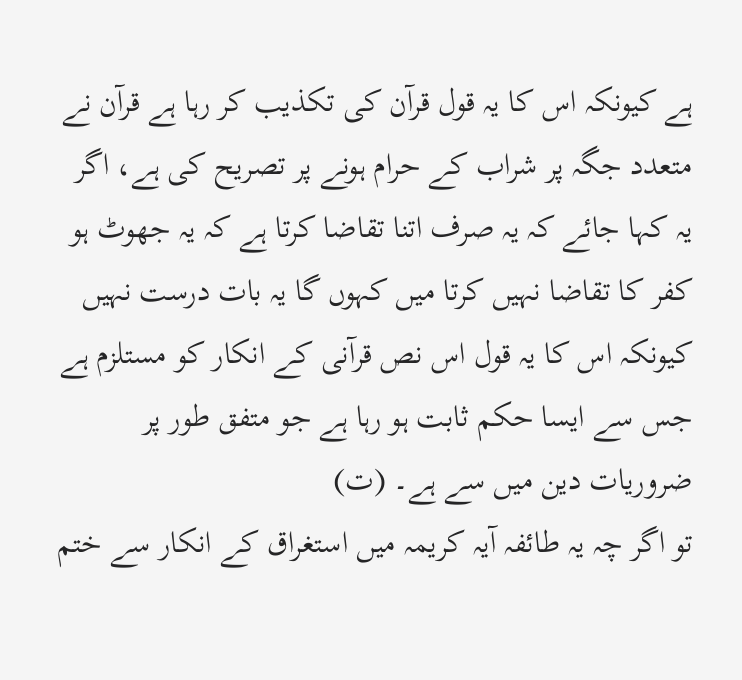ہے کیونکہ اس کا یہ قول قرآن کی تکذیب کر رہا ہے قرآن نے متعدد جگہ پر شراب کے حرام ہونے پر تصریح کی ہے، اگر یہ کہا جائے کہ یہ صرف اتنا تقاضا کرتا ہے کہ یہ جھوٹ ہو کفر کا تقاضا نہیں کرتا میں کہوں گا یہ بات درست نہیں کیونکہ اس کا یہ قول اس نص قرآنی کے انکار کو مستلزم ہے جس سے ایسا حکم ثابت ہو رہا ہے جو متفق طور پر ضروریات دین میں سے ہے۔ (ت)
تو اگر چہ یہ طائفہ آیہ کریمہ میں استغراق کے انکار سے ختم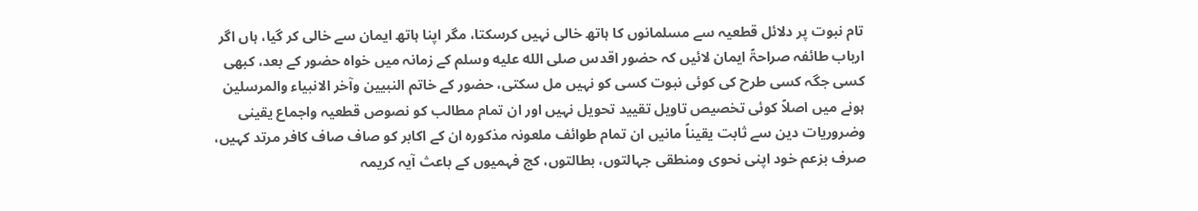تام نبوت پر دلائل قطعیہ سے مسلمانوں کا ہاتھ خالی نہیں کرسکتا، مگر اپنا ہاتھ ایمان سے خالی کر گیا، ہاں اگر ارباب طائفہ صراحۃً ایمان لائیں کہ حضور اقدس صلى الله عليه وسلم کے زمانہ میں خواہ حضور کے بعد، کبھی کسی جگہ کسی طرح کی کوئی نبوت کسی کو نہیں مل سکتی، حضور کے خاتم النبیین وآخر الانبیاء والمرسلین ہونے میں اصلاً کوئی تخصیص تاویل تقیید تحویل نہیں اور ان تمام مطالب کو نصوص قطعیہ واجماع یقینی وضروریات دین سے ثابت یقیناً مانیں ان تمام طوائف ملعونہ مذکورہ ان کے اکابر کو صاف صاف کافر مرتد کہیں، صرف بزعم خود اپنی نحوی ومنطقی جہالتوں، بطالتوں، کج فہمیوں کے باعث آیہ کریمہ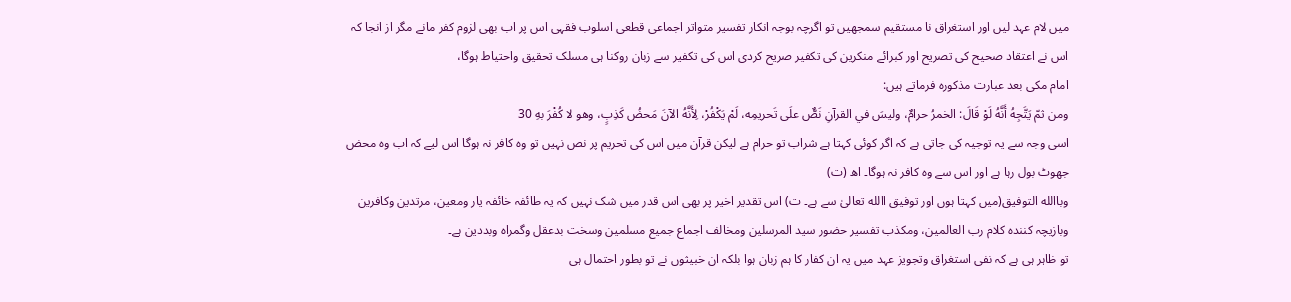میں لام عہد لیں اور استغراق نا مستقیم سمجھیں تو اگرچہ بوجہ انکار تفسیر متواتر اجماعی قطعی اسلوب فقہی اس پر اب بھی لزوم کفر مانے مگر از انجا کہ اس نے اعتقاد صحیح کی تصریح اور کبرائے منکرین کی تکفیر صریح کردی اس کی تکفیر سے زبان روکنا ہی مسلک تحقیق واحتیاط ہوگا،
امام مکی بعد عبارت مذکورہ فرماتے ہیں:
ومن ثمّ يَتَّجِهُ أَنَّهُ لَوْ قَالَ: الخمرُ حرامٌ، وليسَ في القرآنِ نَصٌّ علَى تَحريمِه، لَمْ يَكْفُرْ، لِأَنَّهُ الآنَ مَحضُ كَذِبٍ، وهو لا كُفْرَ بهِ 30
اسی وجہ سے یہ توجیہ کی جاتی ہے کہ اگر کوئی کہتا ہے شراب تو حرام ہے لیکن قرآن میں اس کی تحریم پر نص نہیں تو وہ کافر نہ ہوگا اس لیے کہ اب وہ محض جھوٹ بول رہا ہے اور اس سے وہ کافر نہ ہوگا۔ اھ (ت)
وباالله التوفیق(میں کہتا ہوں اور توفیق االله تعالیٰ سے ہے۔ ت) اس تقدیر اخیر پر بھی اس قدر میں شک نہیں کہ یہ طائفہ خائفہ یار ومعین، مرتدین وکافرین وبازیچہ کنندہ کلام رب العالمین، ومکذب تفسیر حضور سید المرسلین ومخالف اجماع جمیع مسلمین وسخت بدعقل وگمراہ وبددین ہے۔
تو ظاہر ہی ہے کہ نفی استغراق وتجویز عہد میں یہ ان کفار کا ہم زبان ہوا بلکہ ان خبیثوں نے تو بطور احتمال ہی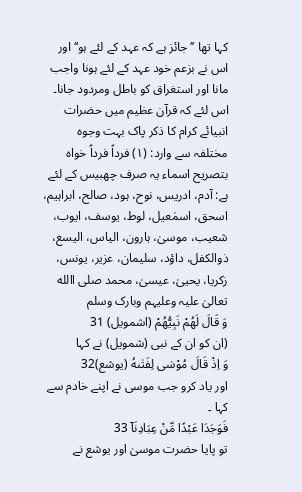کہا تھا ’’جائز ہے کہ عہد کے لئے ہو‘‘ اور اس نے بزعم خود عہد کے لئے ہونا واجب مانا اور استغراق کو باطل ومردود جانا۔
اس لئے کہ قرآن عظیم میں حضرات انبیائے کرام کا ذکر پاک بہت وجوہ مختلفہ سے وارد: (۱) فرداً فرداً خواہ بتصریح اسماء یہ صرف چھبیس کے لئے ہے: آدم، ادریس، نوح، ہود، صالح، ابراہیم، اسحق، اسمٰعیل، لوط، یوسف، ایوب، شعیب، موسیٰ، ہارون، الیاس، الیسع، ذوالکفل، داؤد، سلیمان، عزیر، یونس، زکریا، یحییٰ، عیسیٰ، محمد صلی االله تعالیٰ علیہ وعلیہم وبارک وسلم
وَ قَالَ لَهُمْ نَبِیُّهُمْ (اشمویل) 31
(ان کو ان کے نبی (شمویل) نے کہا
وَ اِذْ قَالَ مُوْسٰى لِفَتٰىهُ (یوشع)32
اور یاد کرو جب موسی نے اپنے خادم سے کہا ۔
فَوَجَدَا عَبْدًا مِّنْ عِبَادِنَاۤ 33
تو پایا حضرت موسیٰ اور یوشع نے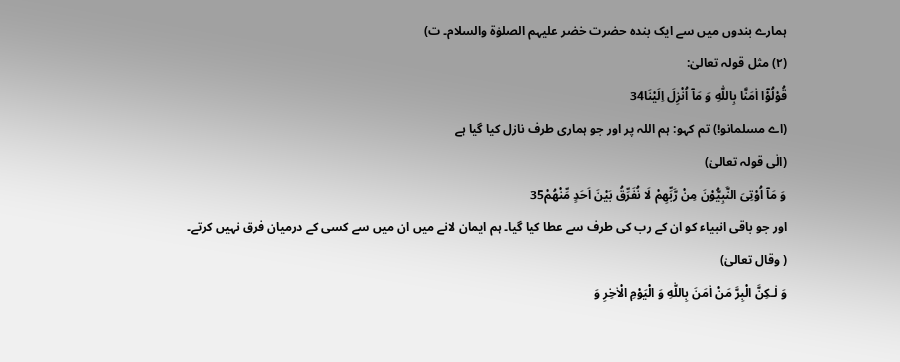ہمارے بندوں میں سے ایک بندہ حضرت خضر علیہم الصلوٰۃ والسلام۔ ت)
(۲) مثل قولہ تعالیٰ:
قُوْلُوْۤا اٰمَنَّا بِاللّٰهِ وَ مَاۤ اُنْزِلَ اِلَیْنَا34
(اے مسلمانو!) تم کہو: ہم اللہ پر اور جو ہماری طرف نازل کیا گیا ہے
(الٰی قولہ تعالیٰ)
وَ مَاۤ اُوْتِیَ النَّبِیُّوْنَ مِنْ رَّبِّهِمْ لَا نُفَرِّقُ بَیْنَ اَحَدٍ مِّنْهُمْ35
اور جو باقی انبیاء کو ان کے رب کی طرف سے عطا کیا گیا۔ ہم ایمان لانے میں ان میں سے کسی کے درمیان فرق نہیں کرتے۔
( وقال تعالیٰ)
وَ لٰـكِنَّ الْبِرَّ مَنْ اٰمَنَ بِاللّٰهِ وَ الْیَوْمِ الْاٰخِرِ وَ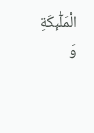الْمَلٰٓىٕكَةِ وَ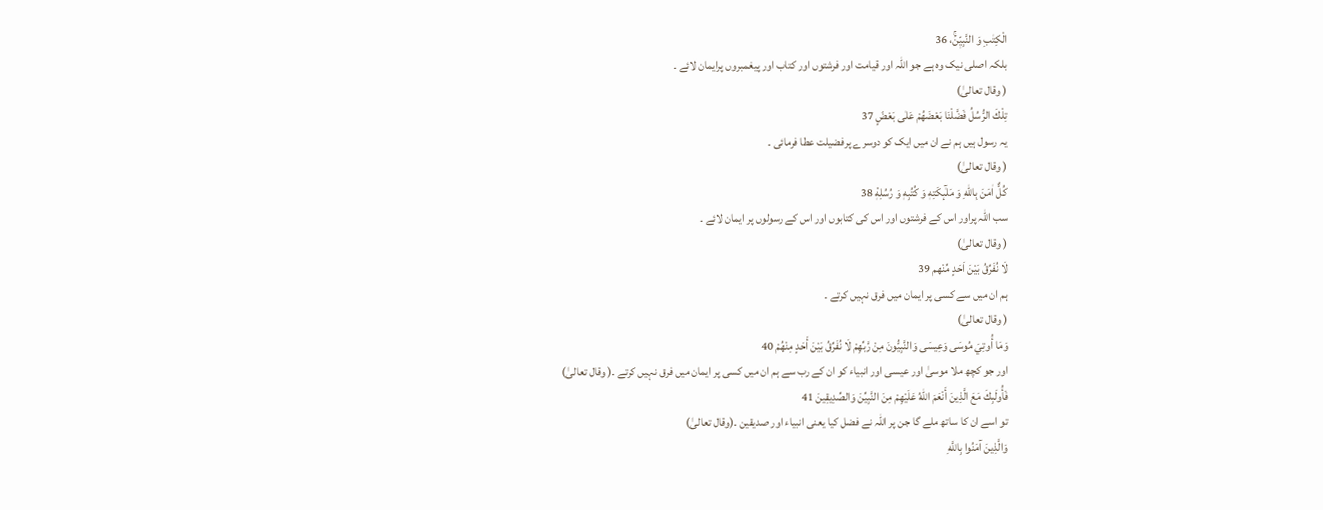الْكِتٰبِ وَ النَّبِیّٖنَۚ، 36
بلکہ اصلی نیک وہ ہے جو اللہ اور قیامت اور فرشتوں اور کتاب اور پیغمبروں پرایمان لائے ۔
( وقال تعالیٰ)
تِلْكَ الرُّسُلُ فَضَّلْنَا بَعْضَهُمْ عَلٰى بَعْضٍۘ 37
یہ رسول ہیں ہم نے ان میں ایک کو دوسرے پرفضیلت عطا فرمائی ۔
( وقال تعالیٰ)
كُلٌّ اٰمَنَ بِاللّٰهِ وَ مَلٰٓىٕكَتِهٖ وَ كُتُبِهٖ وَ رُسُلِهٖ۫ 38
سب اللہ پراور اس کے فرشتوں اور اس کی کتابوں اور اس کے رسولوں پر ایمان لائے ۔
( وقال تعالیٰ)
لَا نُفَرِّقُ بَیْنَ اَحَدٍ مِّنْهم 39
ہم ان میں سے کسی پر ایمان میں فرق نہیں کرتے ۔
( وقال تعالیٰ)
وَمَا أُوتِيَ مُوسَى وَعِيسَى وَالنَّبِيُّونَ مِنْ رَّبِّهِمْ لَا نُفَرِّقُ بَيْنَ أَحَدٍ مِنْهُمْ 40
اور جو کچھ ملا موسیٰ اور عیسی اور انبیاء کو ان کے رب سے ہم ان میں کسی پر ایمان میں فرق نہیں کرتے ۔( وقال تعالیٰ)
فَأُولَبِكَ مَعَ الَّذِينَ أَنْعَمَ اللهُ عَلَيْهِمْ مِنَ النَّبِيِّنَ وَالصِّدِيقِينَ 41
تو اسے ان کا ساتھ ملے گا جن پر اللہ نے فضل کیا یعنی انبیاء اور صدیقین ۔(وقال تعالیٰ)
وَالَّذِينَ آمَنُوا بِاللَّهِ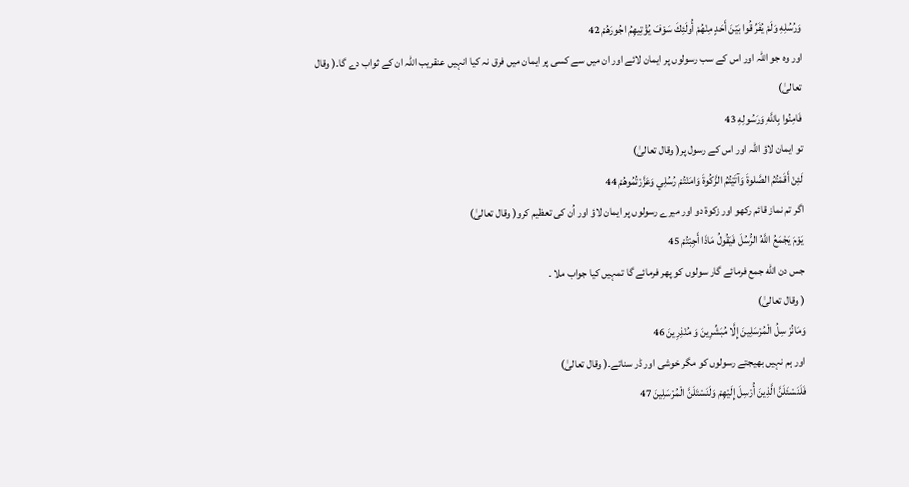وَرُسُلِهِ وَلَمْ يُفَرِّ قُوا بَيْنَ أَحَدٍ مِنْهُمْ أُولَئِكَ سَوْفَ يُؤْتِيهِمُ اجُورَهُمْ 42
اور وہ جو اللہ اور اس کے سب رسولوں پر ایمان لائے اور ان میں سے کسی پر ایمان میں فرق نہ کیا انہیں عنقریب اللہ ان کے ثواب دے گا۔( وقال تعالیٰ)
فَامِنُوا بِاللَّهِ وَرَسُولِهِ 43
تو ایمان لاؤ اللہ اور اس کے رسول پر( وقال تعالیٰ)
لَئِنْ أَقَمْتُمُ الصَّلوةَ وَآتَيْتُمُ الزَّكُوةَ وَامَنْتُمْ رُسُلِي وَعَزَّرْتُمُوهُمْ 44
اگر تم نماز قائم رکھو اور زکوۃ دو اور میرے رسولوں پر ایمان لاؤ اور اُن کی تعظیم کرو( وقال تعالیٰ)
يَوْمَ يَجْمَعُ اللَّهُ الرُّسُلَ فَيَقُولُ مَاذَا أَجِبْتُمْ 45
جس دن الله جمع فرمائے گار سولوں کو پھر فرمائے گا تمہیں کیا جواب ملا ۔
( وقال تعالیٰ)
وَمَانُرْ سِلُ الْمُرْسَلِينَ إِلَّا مُبَشِّرِينَ وَ مُنْذِرِينَ 46
اور ہم نہیں بھیجتے رسولوں کو مگر خوشی اور ڈر سناتے۔( وقال تعالیٰ)
فَلَنَسْئَلَنَّ الَّذِينَ أُرْسِلَ إِلَيْهِمْ وَلَنَسْتَلَنَّ الْمُرْسَلِينَ 47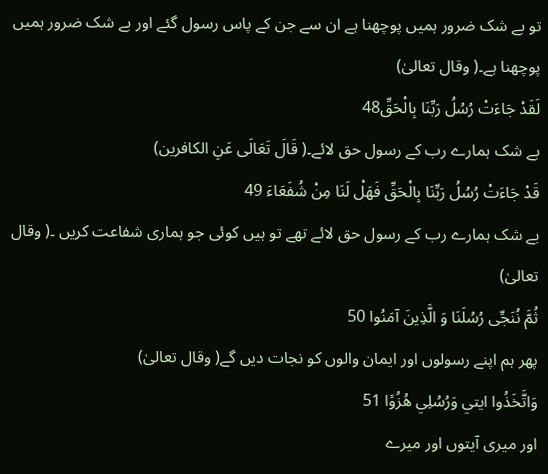تو بے شک ضرور ہمیں پوچھنا ہے ان سے جن کے پاس رسول گئے اور بے شک ضرور ہمیں پوچھنا ہے۔( وقال تعالیٰ)
لَقَدْ جَاءَتْ رُسُلُ رَبِّنَا بِالْحَقِّ48
بے شک ہمارے رب کے رسول حق لائے۔( قَالَ تَعَالَى عَنِ الكافرين)
قَدْ جَاءَتْ رُسُلُ رَبِّنَا بِالْحَقِّ فَهَلْ لَنَا مِنْ شُفَعَاءَ 49
بے شک ہمارے رب کے رسول حق لائے تھے تو ہیں کوئی جو ہماری شفاعت کریں ۔( وقال تعالیٰ)
ثُمَّ نُنَجِّى رُسُلَنَا وَ الَّذِينَ آمَنُوا 50
پھر ہم اپنے رسولوں اور ایمان والوں کو نجات دیں گے( وقال تعالیٰ)
وَاتَّخَذُوا ايتي وَرُسُلِي هُزُوًا 51
اور میری آیتوں اور میرے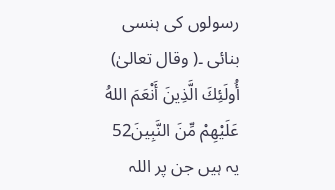رسولوں کی ہنسی بنائی ۔( وقال تعالیٰ)
أُولَئِكَ الَّذِينَ أَنْعَمَ اللهُ عَلَيْهِمْ مِّنَ النَّبِينَ52
یہ ہیں جن پر اللہ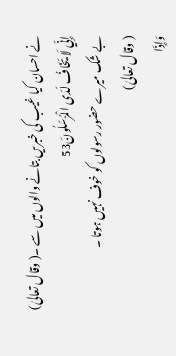نے احسان کیا غیب کی خبریں بتانے والوں میں سے ۔( وقال تعالیٰ)
إِنِّي لَا يَخَافُ لَدَى الْمُرْسَلُونَ53
بے شک میرے حضور رسولوں کو خوف نہیں ہوتا ۔
( وقال تعالیٰ)
وَإِذَا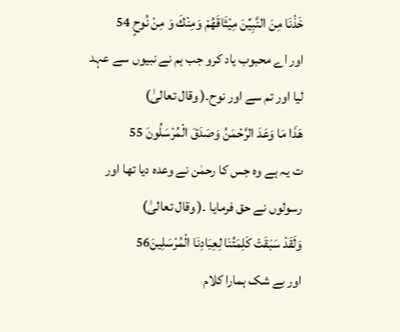خَذْنَا مِنَ النَّبِيِّنَ مِيْثَاقَهُمْ وَمِنْكَ وَ مِنْ نُوحٍ 54
اور اے محبوب یاد کرو جب ہم نے نبیوں سے عہد لیا اور تم سے اور نوح۔( وقال تعالیٰ)
هَذَا مَا وَعَدَ الرَّحْمَنُ وَصَدَقَ الْمُرْسَلُونَ 55
ت یہ ہے وہ جس کا رحمٰن نے وعدہ دیا تھا اور رسولوں نے حق فرمایا ۔( وقال تعالیٰ)
وَلَقَدْ سَبَقَتْ كَلِمَتُنَا لِعِبَادِنَا الْمُرْسَلِينَ56
اور بے شک ہمارا کلام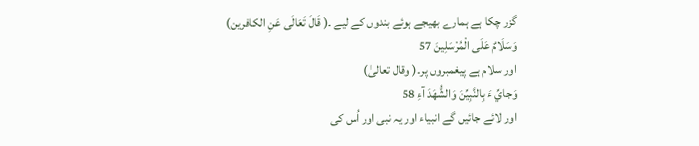گزر چکا ہے ہمارے بھیجے ہوئے بندوں کے لیے ۔( قَالَ تَعَالَى عَنِ الكافرين)
وَسَلَامٌ عَلَى الْمُرْسَلِينَ 57
اور سلام ہے پیغمبروں پر۔( وقال تعالیٰ)
وَجايِّ ءَ بِالنَّبِيِّنَ وَالشُّهَدَ آءِ 58
اور لائے جائیں گے انبیاء اور یہ نبی اور اُس کی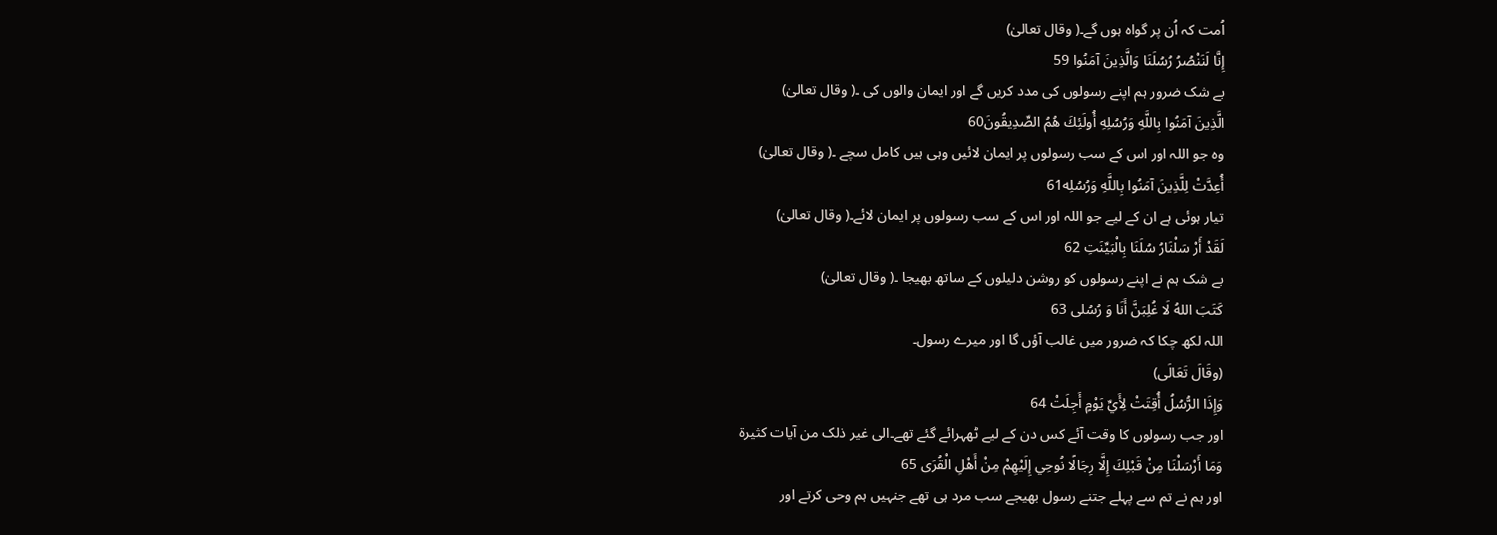اُمت کہ اُن پر گواہ ہوں گے۔( وقال تعالیٰ)
إِنَّا لَنَنْصُرُ رُسُلَنَا وَالَّذِينَ آمَنُوا 59
بے شک ضرور ہم اپنے رسولوں کی مدد کریں گے اور ایمان والوں کی ۔( وقال تعالیٰ)
الَّذِينَ آمَنُوا بِاللَّهِ وَرُسُلِهِ أُولَئِكَ هُمُ الصِّدِيقُونَ60
وہ جو اللہ اور اس کے سب رسولوں پر ایمان لائیں وہی ہیں کامل سچے ۔( وقال تعالیٰ)
أُعِدَّتْ لِلَّذِينَ آمَنُوا بِاللَّهِ وَرُسُلِه61
تیار ہوئی ہے ان کے لیے جو اللہ اور اس کے سب رسولوں پر ایمان لائے۔( وقال تعالیٰ)
لَقَدْ أَرْ سَلْنَارُ سُلَنَا بِالْبَيِّنَتِ 62
بے شک ہم نے اپنے رسولوں کو روشن دلیلوں کے ساتھ بھیجا ۔( وقال تعالیٰ)
كَتَبَ اللهُ لَا غُلِبَنَّ أَنَا وَ رُسُلى 63
اللہ لکھ چکا کہ ضرور میں غالب آؤں گا اور میرے رسول۔
(وقَالَ تَعَالَى)
وَإِذَا الرُّسُلُ أُقِتَتْ لِأَيِّ يَوْمٍ أَجِلَتْ 64
اور جب رسولوں کا وقت آئے کس دن کے لیے ٹھہرائے گئے تھے۔الی غیر ذلک من آيات كثيرة
وَمَا أَرْسَلْنَا مِنْ قَبْلِكَ إِلَّا رِجَالًا نُوحِي إِلَيْهِمْ مِنْ أَهْلِ الْقُرَی 65
اور ہم نے تم سے پہلے جتنے رسول بھیجے سب مرد ہی تھے جنہیں ہم وحی کرتے اور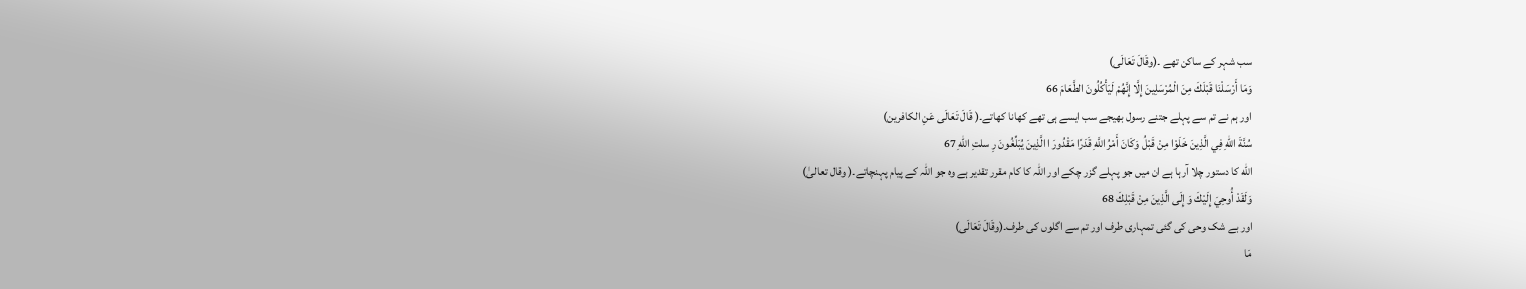سب شہر کے ساکن تھے ۔(وقَالَ تَعَالَى)
وَمَا أَرْسَلْنَا قَبْلَكَ مِنَ الْمُرْسَلِينَ إِلَّا إِنَّهُمْ لَيَأْكُلُونَ الطَّعَامَ 66
اور ہم نے تم سے پہلے جتنے رسول بھیجے سب ایسے ہی تھے کھانا کھاتے۔( قَالَ تَعَالَى عَنِ الكافرين)
سُنَّةَ اللهِ فِي الَّذِينَ خَلَوْا مِنْ قَبْلُ وَكَانَ أَمْرُ اللَّهِ قَدَرًا مَقْدُورَ ا الَّذِينَ يُبَلِّغُونَ رِ سلتِ اللهِ 67
الله کا دستور چلا آرہا ہے ان میں جو پہلے گزر چکے اور اللہ کا کام مقرر تقدیر ہے وہ جو اللہ کے پیام پہنچاتے۔( وقال تعالیٰ)
وَلَقَدْ أُوحِيَ إِلَيْكَ وَ إِلَى الَّذِينَ مِنْ قَبْلِكَ 68
اور بے شک وحی کی گئی تمہاری طرف اور تم سے اگلوں کی طرف۔(وقَالَ تَعَالَى)
مَا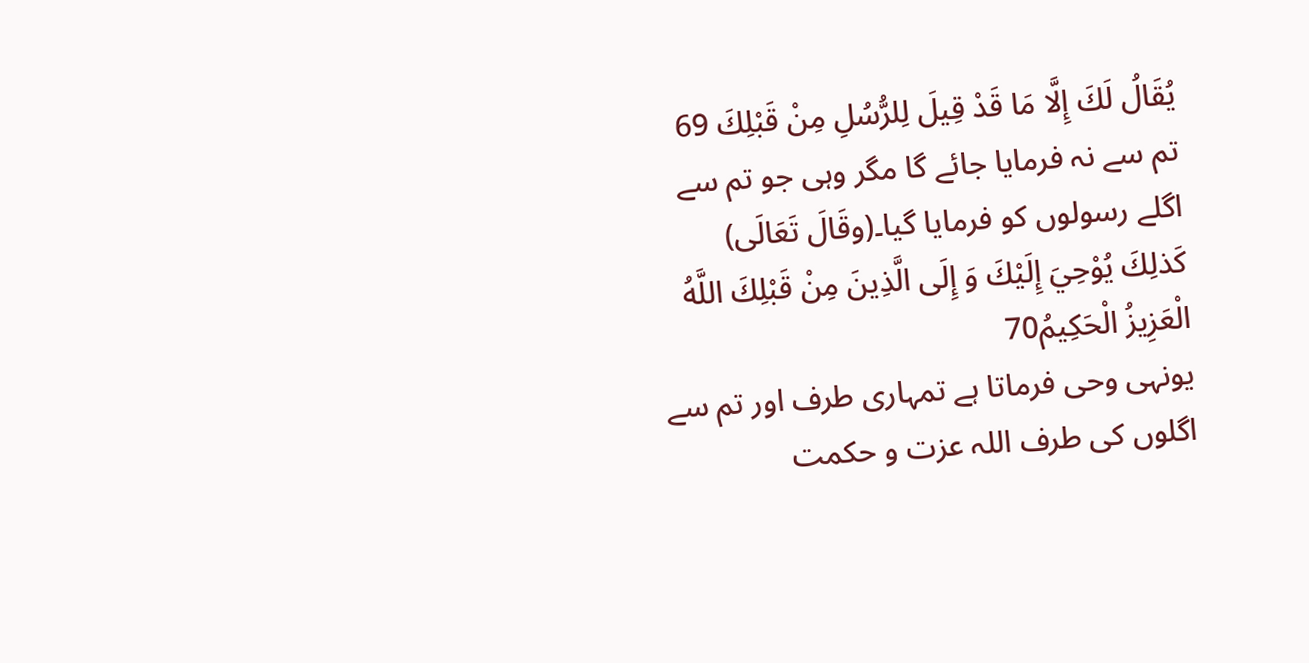يُقَالُ لَكَ إِلَّا مَا قَدْ قِيلَ لِلرُّسُلِ مِنْ قَبْلِكَ 69
تم سے نہ فرمایا جائے گا مگر وہی جو تم سے اگلے رسولوں کو فرمایا گیا۔(وقَالَ تَعَالَى)
كَذلِكَ يُوْحِيَ إِلَيْكَ وَ إِلَى الَّذِينَ مِنْ قَبْلِكَ اللَّهُ الْعَزِيزُ الْحَكِيمُ70
یونہی وحی فرماتا ہے تمہاری طرف اور تم سے اگلوں کی طرف اللہ عزت و حکمت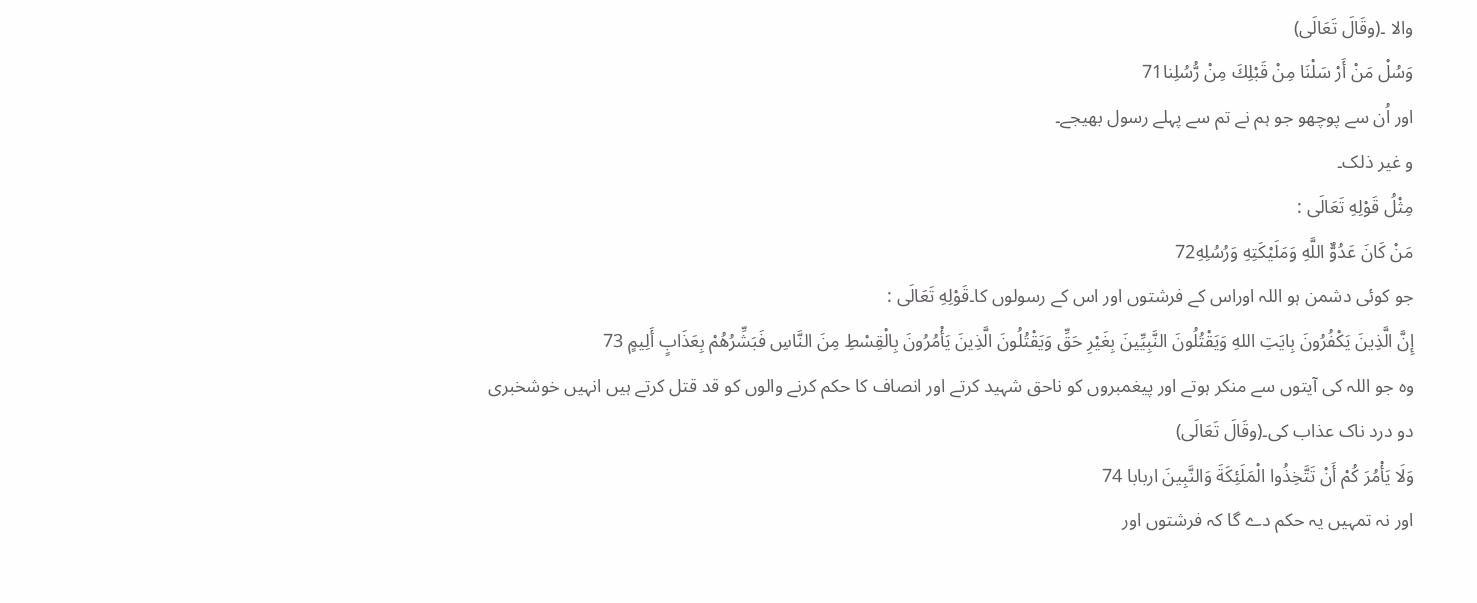والا ۔(وقَالَ تَعَالَى)
وَسُلْ مَنْ أَرْ سَلْنَا مِنْ قَبْلِكَ مِنْ رُّسُلِنا71
اور اُن سے پوچھو جو ہم نے تم سے پہلے رسول بھیجے۔
و غیر ذلک۔
مِثْلُ قَوْلِهِ تَعَالَى :
مَنْ كَانَ عَدُوٌّ اللَّهِ وَمَلَيْكَتِهِ وَرُسُلِهِ72
جو کوئی دشمن ہو اللہ اوراس کے فرشتوں اور اس کے رسولوں کا۔قَوْلِهِ تَعَالَى :
إِنَّ الَّذِينَ يَكْفُرُونَ بِايَتِ اللهِ وَيَقْتُلُونَ النَّبِيِّينَ بِغَيْرِ حَقِّ وَيَقْتُلُونَ الَّذِينَ يَأْمُرُونَ بِالْقِسْطِ مِنَ النَّاسِ فَبَشِّرُهُمْ بِعَذَابٍ أَلِيمٍ 73
وہ جو اللہ کی آیتوں سے منکر ہوتے اور پیغمبروں کو ناحق شہید کرتے اور انصاف کا حکم کرنے والوں کو قد قتل کرتے ہیں انہیں خوشخبری دو درد ناک عذاب کی۔(وقَالَ تَعَالَى)
وَلَا يَأْمُرَ كُمْ أَنْ تَتَّخِذُوا الْمَلَئِكَةَ وَالنَّبِينَ اربابا 74
اور نہ تمہیں یہ حکم دے گا کہ فرشتوں اور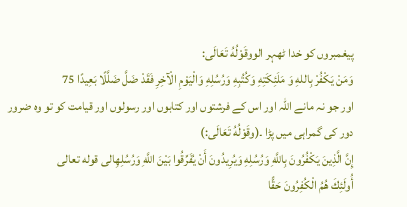پیغمبروں کو خدا ٹھہر الووقَوْلُهُ تَعَالَى:
وَمَنْ يَكْفُرْ بِاللهِ وَ مَلَئِكَتِهِ وَكُتُبِهِ وَرُسُلِهِ وَالْيَوْمِ الْآخِرِ فَقَدْ ضَلَّ ضَلَّلًا بَعِيدًا 75
اور جو نہ مانے اللہ اور اس کے فرشتوں اور کتابوں اور رسولوں اور قیامت کو تو وہ ضرور دور کی گمراہی میں پڑا ۔(وقَوْلُهُ تَعَالَى:)
إِنَّ الَّذِينَ يَكْفُرُونَ بِاللَّهِ وَرُسُلِهِ وَيُرِيدُونَ أَنْ يُفَرِّقُوا بَيْنَ اللَّهِ وَرُسُلِهِالى قوله تعالى
أُولَئِكَ هُمُ الْكُفِرُونَ حَقًّا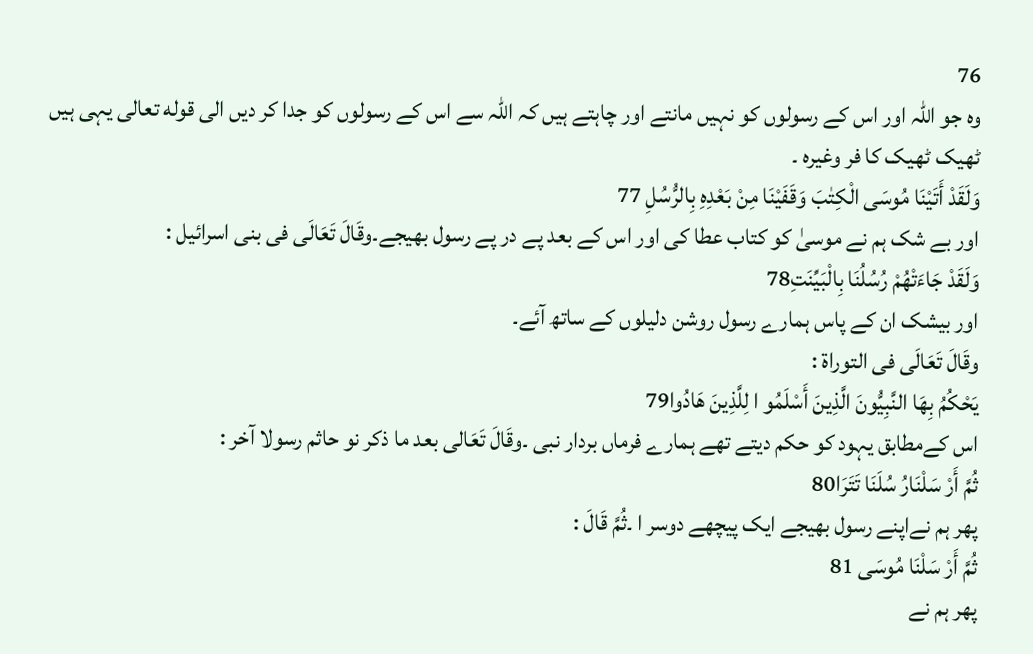76
وہ جو اللہ اور اس کے رسولوں کو نہیں مانتے اور چاہتے ہیں کہ اللہ سے اس کے رسولوں کو جدا کر دیں الى قوله تعالى یہی ہیں ٹھیک ٹھیک کا فر وغیرہ ۔
وَلَقَدْ أَتَيْنَا مُوسَى الْكِتٰبَ وَقَفَيْنَا مِنْ بَعْدِهِ بِالرُّسُلِ 77
اور بے شک ہم نے موسیٰ کو کتاب عطا کی اور اس کے بعد پے در پے رسول بھیجے۔وقَالَ تَعَالَى فى بنى اسرائيل :
وَلَقَدْ جَاءَتْهُمْ رُسُلُنَا بِالْبَيِّنَتِ78
اور بیشک ان کے پاس ہمارے رسول روشن دلیلوں کے ساتھ آئے۔
وقَالَ تَعَالَى فى التوراة :
يَحْكُمُ بِهَا النَّبِيُّونَ الَّذِينَ أَسْلَمُو ا لِلَّذِينَ هَادُوا79
اس کےمطابق یہود کو حکم دیتے تھے ہمارے فرماں بردار نبی ۔وقَالَ تَعَالى بعد ما ذكر نو حاثم رسولا آخر :
ثُمَّ أَرْ سَلْنَارُ سُلَنَا تَتَرَا80
پھر ہم نےاپنے رسول بھیجے ایک پیچھے دوسر ا ۔ثُمَّ قَالَ :
ثُمَّ أَرْ سَلْنَا مُوسَی 81
پھر ہم نے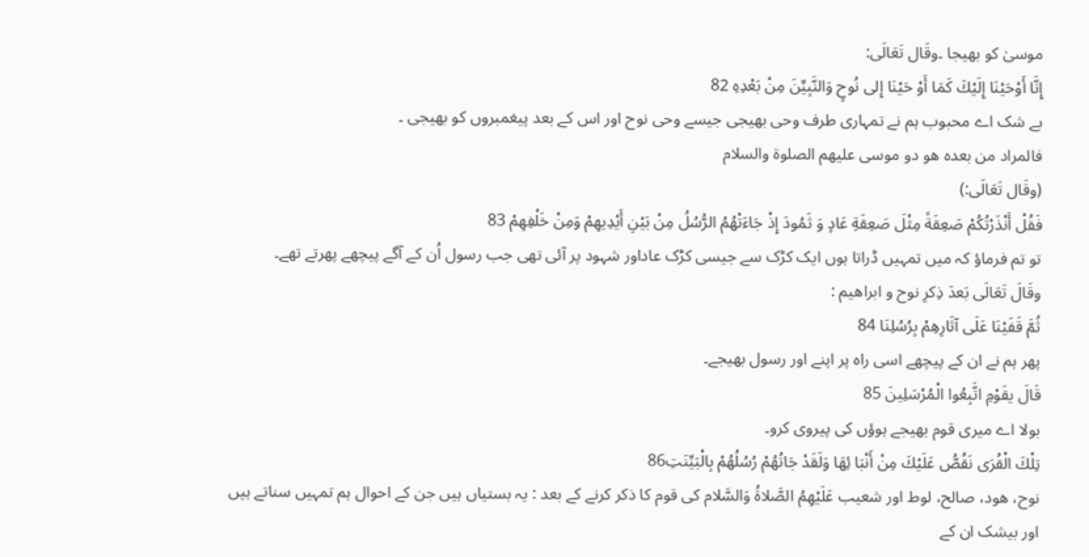موسیٰ کو بھیجا ۔وقَال تَعَالَى:
إِنَّا أَوْحَيْنَا إِلَيْكَ كَمَا أَوْ حَيْنَا إِلى نُوحٍ وَالنَّبِيِّنَ مِنْ بَعْدِهِ 82
بے شک اے محبوب ہم نے تمہاری طرف وحی بھیجی جیسے وحی نوح اور اس کے بعد پیغمبروں کو بھیجی ۔
فالمراد من بعده هو دو موسى عليهم الصلوة والسلام
(وقَال تَعَالَى:)
فَقُلْ أَنْذَرْتُكُمْ صَعِقَةً مِثْلَ صَعِقَةِ عَادٍ وَ ثَمُودَ إِذْ جَاءَتْهُمُ الرُّسُلُ مِنْ بَيْنِ أَيْدِيهِمْ وَمِنْ خَلْفِهِمْ 83
تو تم فرماؤ کہ میں تمہیں ڈراتا ہوں ایک کڑک سے جیسی کڑک عاداور شہود پر آئی تھی جب رسول اُن کے آگے پیچھے پھرتے تھے۔
وقَالَ تَعَالَى بَعدَ ذِكرِ نوح و ابراهيم :
ثُمَّ قَفَيْنَا عَلَى آثَارِهِمْ بِرُسُلِنَا 84
پھر ہم نے ان کے پیچھے اسی راہ پر اپنے اور رسول بھیجے۔
قَالَ يقَوْمِ اتَّبِعُوا الْمُرْسَلِينَ 85
بولا اے میری قوم بھیجے ہوؤں کی پیروی کرو۔
تِلْكَ الْقُرَى نَقُصُّ عَلَيْكَ مِنْ أَنْبَا ئِهَا وَلَقَدْ جَاتُهُمْ رُسُلُهُمْ بِالْبَيِّنَتِ86
نوح، هود، صالح، لوط اور شعیب عَلَيْهِمُ الصَّلاةُ وَالسَّلام کی قوم کا ذکر کرنے کے بعد : یہ بستیاں ہیں جن کے احوال ہم تمہیں سناتے ہیں اور بیشک ان کے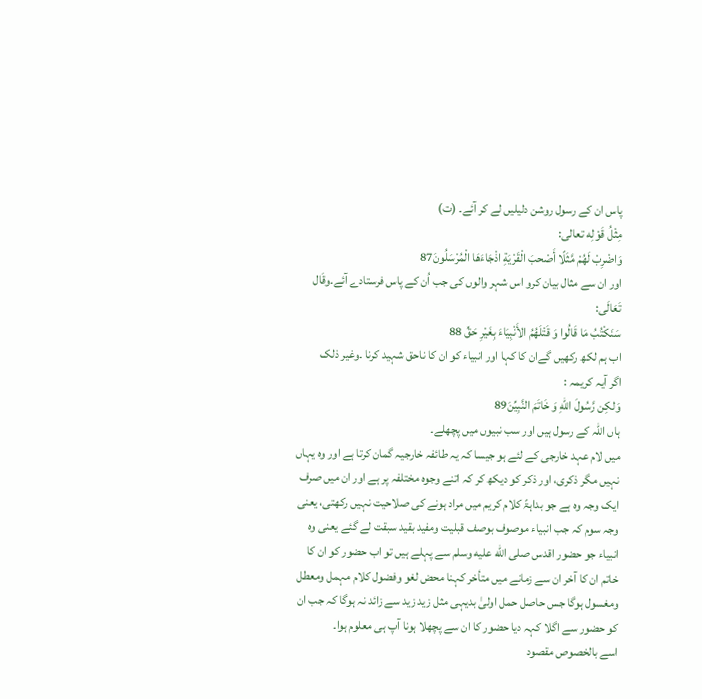پاس ان کے رسول روشن دلیلیں لے کر آئے۔ (ت)
مِثْلُ قَوْلِه تعالى:
وَاضْرِبْ لَهُمْ مَّثَلًا أَصْحبَ الْقَرْيَةِ اذْجَاءَهَا الْمُرْسَلُونَ87
اور ان سے مثال بیان کرو اس شہر والوں کی جب اُن کے پاس فرستادے آئے۔وقَال تَعَالَى:
سَنَكْتُبُ مَا قَالُوا وَ قَتْلَهُمُ الأَنْبِيَاءَ بِغَيْرِ حَقِّ 88
اب ہم لکھ رکھیں گےان کا کہا اور انبیاء کو ان کا ناحق شہید کرنا ۔وغیر ذلک
اگر آیہ کریمہ :
وَلكِن رَّسُولَ اللهِ وَ خَاتَمَ النَّبِيِّنَ89
ہاں اللہ کے رسول ہیں اور سب نبیوں میں پچھلے۔
میں لام عہد خارجی کے لئے ہو جیسا کہ یہ طائفہ خارجیہ گمان کرتا ہے اور وہ یہاں نہیں مگر ذکری، اور ذکر کو دیکھ کر کہ اتنے وجوہ مختلفہ پر ہے اور ان میں صرف ایک وجہ وہ ہے جو بداہۃً کلام کریم میں مراد ہونے کی صلاحیت نہیں رکھتی، یعنی وجہ سوم کہ جب انبیاء موصوف بوصف قبلیت ومفید بقید سبقت لے گئے یعنی وہ انبیاء جو حضور اقدس صلى الله عليه وسلم سے پہلے ہیں تو اب حضور کو ان کا خاتم ان کا آخر ان سے زمانے میں متأخر کہنا محض لغو وفضول کلام مہمل ومعطل ومغسول ہوگا جس حاصل حمل اولیٰ بدیہی مثل زید زید سے زائد نہ ہوگا کہ جب ان کو حضور سے اگلا کہہ دیا حضور کا ان سے پچھلا ہونا آپ ہی معلوم ہوا۔
اسے بالخصوص مقصود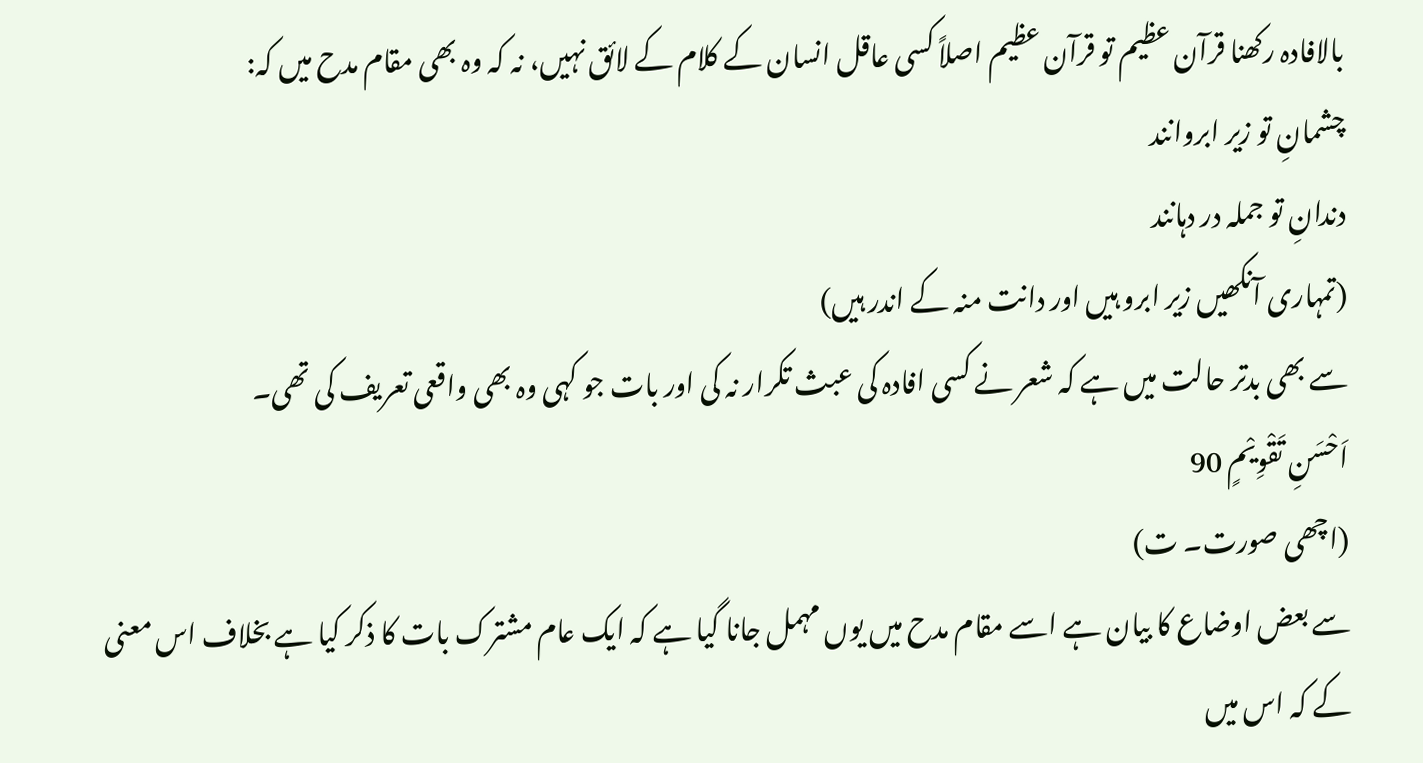بالافادہ رکھنا قرآن عظیم تو قرآن عظیم اصلاً کسی عاقل انسان کے کلام کے لائق نہیں، نہ کہ وہ بھی مقام مدح میں کہ:
چشمانِ تو زیر ابروانند
دندانِ تو جملہ در دہانند
(تمہاری آنکھیں زیر ابرو ہیں اور دانت منہ کے اندر ہیں)
سے بھی بدتر حالت میں ہے کہ شعر نے کسی افادہ کی عبث تکرار نہ کی اور بات جو کہی وہ بھی واقعی تعریف کی تھی۔
اَحْسَنِ تَقْوِیْمٍ 90
(اچھی صورت۔ ت)
سے بعض اوضاع کا بیان ہے اسے مقام مدح میں یوں مہمل جانا گیا ہے کہ ایک عام مشترک بات کا ذکر کیا ہے بخلاف اس معنی کے کہ اس میں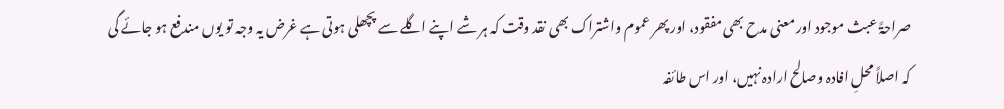صراحۃً عبث موجود اور معنی مدح بھی مفقود، اور پھر عموم واشتراک بھی نقد وقت کہ ہر شے اپنے اگلے سے پچھلی ہوتی ہے غرض یہ وجہ تو یوں مندفع ہو جائے گی کہ اصلاً محلِ افادہ وصالح ارادہ نہیں، اور اس طائفہ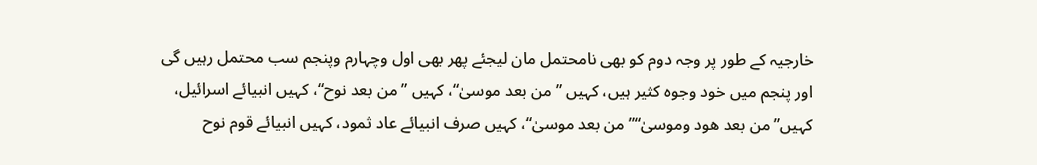خارجیہ کے طور پر وجہ دوم کو بھی نامحتمل مان لیجئے پھر بھی اول وچہارم وپنجم سب محتمل رہیں گی اور پنجم میں خود وجوہ کثیر ہیں، کہیں ”من بعد موسیٰ“، کہیں ”من بعد نوح“، کہیں انبیائے اسرائیل، کہیں”من بعد ھود وموسیٰ“”من بعد موسیٰ“، کہیں صرف انبیائے عاد ثمود، کہیں انبیائے قوم نوح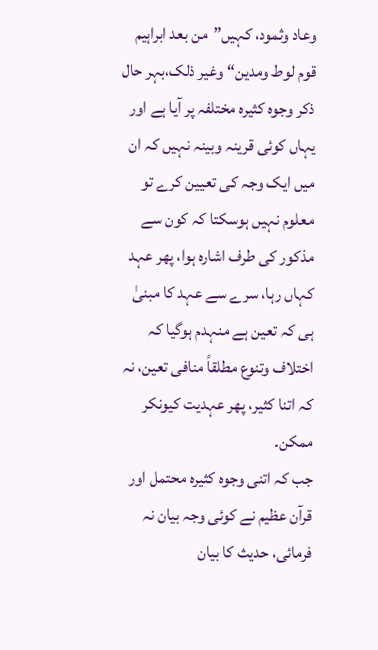وعاد وثمود، کہیں”من بعد ابراہیم قوم لوط ومدین“وغیر ذلک،بہر حال ذکر وجوہ کثیرہ مختلفہ پر آیا ہے اور یہاں کوئی قرینہ وبینہ نہیں کہ ان میں ایک وجہ کی تعیین کرے تو معلوم نہیں ہوسکتا کہ کون سے مذکور کی طرف اشارہ ہوا، پھر عہد کہاں رہا، سرے سے عہد کا مبنیٰ ہی کہ تعین ہے منہدم ہوگیا کہ اختلاف وتنوع مطلقاً منافی تعین، نہ کہ اتنا کثیر، پھر عہدیت کیونکر ممکن۔
جب کہ اتنی وجوہ کثیرہ محتمل اور قرآن عظیم نے کوئی وجہ بیان نہ فرمائی، حدیث کا بیان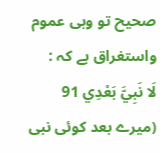صحیح تو وہی عموم واستغراق ہے کہ :
لَا نَبِيَّ بَعْدِي 91
(میرے بعد کوئی نبی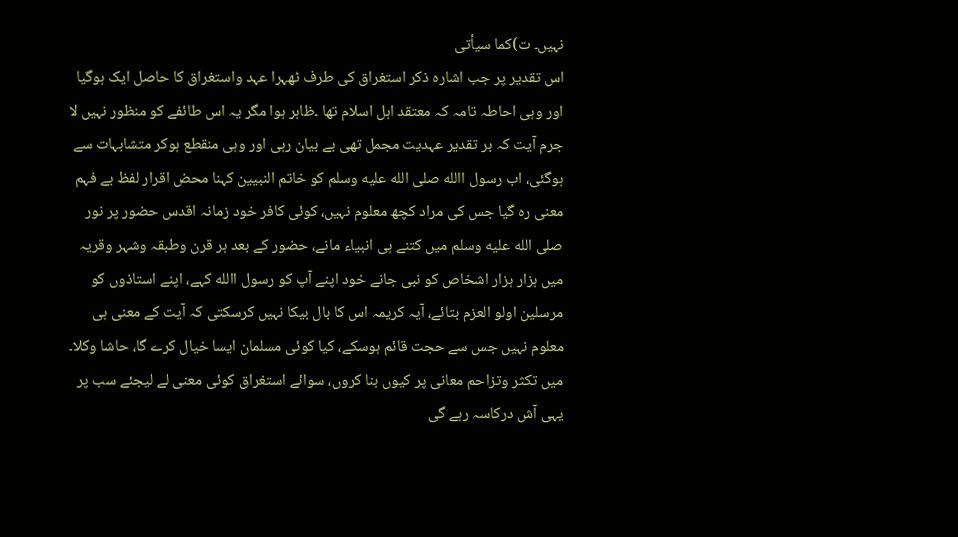نہیں۔ ت)کما سیأتی
اس تقدیر پر جب اشارہ ذکر استغراق کی طرف ٹھہرا عہد واستغراق کا حاصل ایک ہوگیا اور وہی احاطہ تامہ کہ معتقد اہل اسلام تھا ۔ظاہر ہوا مگر یہ اس طائفے کو منظور نہیں لا جرم آیت کہ بر تقدیر عہدیت مجمل تھی بے بیان رہی اور وہی منقطع ہوکر متشابہات سے ہوگئی، اب رسول االله صلى الله عليه وسلم کو خاتم النبیین کہنا محض اقرار لفظ بے فہم معنی رہ گیا جس کی مراد کچھ معلوم نہیں، کوئی کافر خود زمانہ اقدس حضور پر نور صلى الله عليه وسلم میں کتنے ہی انبیاء مانے، حضور کے بعد ہر قرن وطبقہ وشہر وقریہ میں ہزار ہزار اشخاص کو نبی جانے خود اپنے آپ کو رسول االله کہے، اپنے استاذوں کو مرسلین اولو العزم بتائے، آیہ کریمہ اس کا بال بیکا نہیں کرسکتی کہ آیت کے معنی ہی معلوم نہیں جس سے حجت قائم ہوسکے، کیا کوئی مسلمان ایسا خیال کرے گا، حاشا وکلا۔
میں تکثر وتزاحم معانی پر کیوں بنا کروں، سوائے استغراق کوئی معنی لے لیجئے سب پر یہی آش درکاسہ رہے گی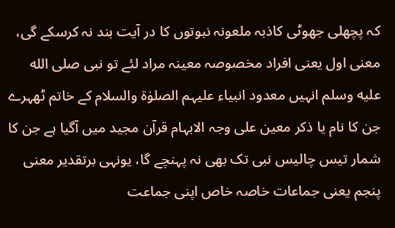کہ پچھلی جھوٹی کاذبہ ملعونہ نبوتوں کا در آیت بند نہ کرسکے گی، معنی اول یعنی افراد مخصوصہ معینہ مراد لئے تو نبی صلى الله عليه وسلم انہیں معدود انبیاء علیہم الصلوٰۃ والسلام کے خاتم ٹھہرے جن کا نام یا ذکر معین علی وجہ الابہام قرآن مجید میں آگیا ہے جن کا شمار تیس چالیس نبی تک بھی نہ پہنچے گا، یونہی برتقدیر معنی پنجم یعنی جماعات خاصہ خاص اپنی جماعت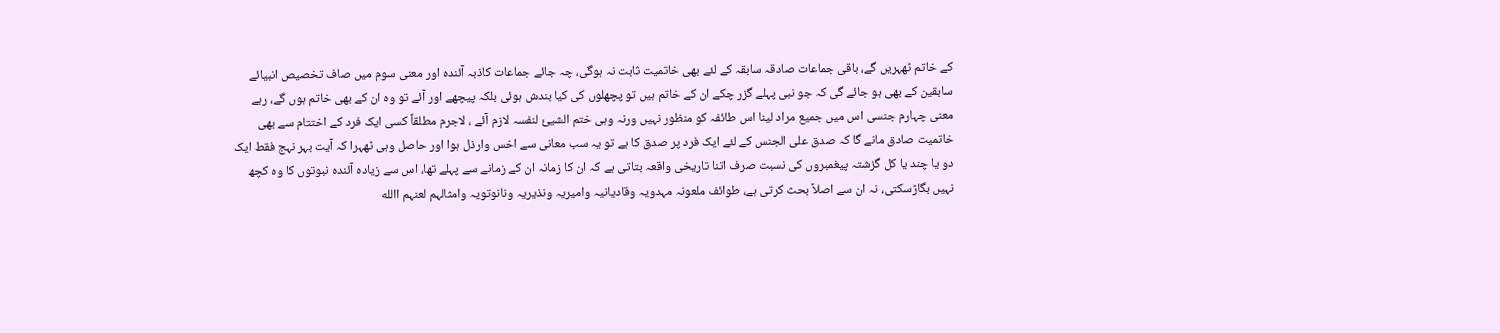کے خاتم ٹھہریں گے، باقی جماعات صادقہ سابقہ کے لئے بھی خاتمیت ثابت نہ ہوگی، چہ جائے جماعات کاذبہ آئندہ اور معنی سوم میں صاف تخصیص انبیائے سابقین کے بھی ہو جائے گی کہ جو نبی پہلے گزر چکے ان کے خاتم ہیں تو پچھلوں کی کیا بندش ہوئی بلکہ پیچھے اور آئے تو وہ ان کے بھی خاتم ہوں گے، رہے معنی چہارم جنسی اس میں جمیع مراد لینا اس طائفہ کو منظور نہیں ورنہ وہی ختم الشیئ لنفسہ لازم آئے ، لاجرم مطلقاً کسی ایک فرد کے اختتام سے بھی خاتمیت صادق مانے گا کہ صدق علی الجنس کے لئے ایک فرد پر صدق کا ہے تو یہ سب معانی سے اخس وارذل ہوا اور حاصل وہی ٹھہرا کہ آیت بہر نہج فقط ایک دو یا چند یا کل گزشتہ پیغمبروں کی نسبت صرف اتنا تاریخی واقعہ بتاتی ہے کہ ان کا زمانہ ان کے زمانے سے پہلے تھا، اس سے زیادہ آئندہ نبوتوں کا وہ کچھ نہیں بگاڑسکتی، نہ ان سے اصلاً بحث کرتی ہے، طوائف ملعونہ مہدویہ وقادیانیہ وامیریہ ونذیریہ ونانوتویہ وامثالہم لعنہم االله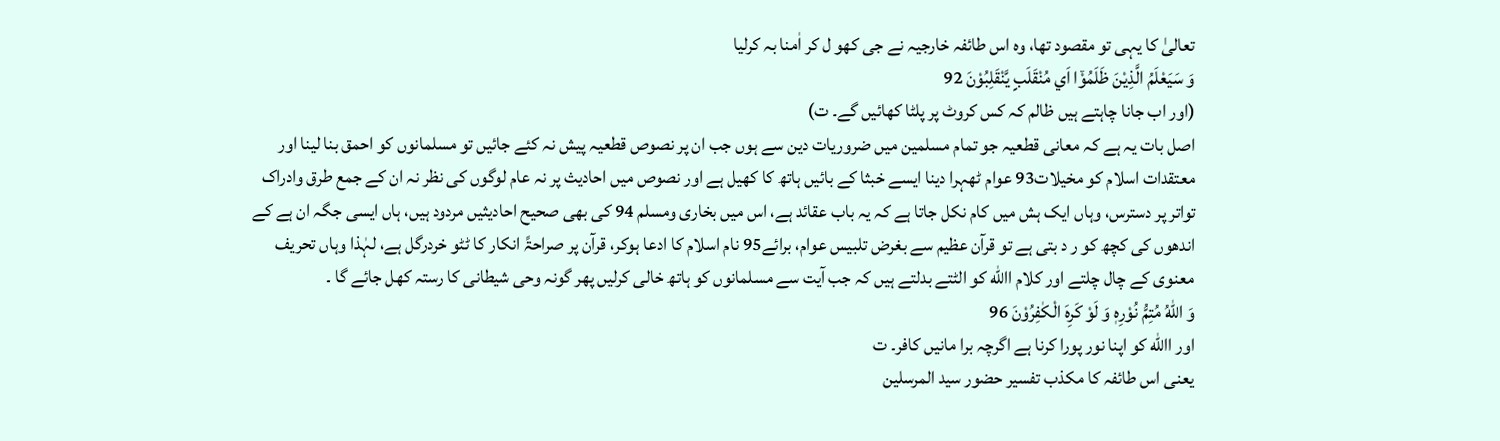تعالیٰ کا یہی تو مقصود تھا، وہ اس طائفہ خارجیہ نے جی کھو ل کر اٰمنا بہ کرلیا
وَ سَیَعْلَمُ الَّذِیْنَ ظَلَمُوْۤا اَي مُنْقَلَبٍ یَّنْقَلِبُوْنَ 92
(اور اب جانا چاہتے ہیں ظالم کہ کس کروٹ پر پلٹا کھائیں گے۔ ت)
اصل بات یہ ہے کہ معانی قطعیہ جو تمام مسلمین میں ضروریات دین سے ہوں جب ان پر نصوص قطعیہ پیش نہ کئے جائیں تو مسلمانوں کو احمق بنا لینا اور معتقدات اسلام کو مخیلات93 عوام ٹھہرا دینا ایسے خبثا کے بائیں ہاتھ کا کھیل ہے اور نصوص میں احادیث پر نہ عام لوگوں کی نظر نہ ان کے جمع طرق وادراک تواتر پر دسترس، وہاں ایک ہش میں کام نکل جاتا ہے کہ یہ باب عقائد ہے، اس میں بخاری ومسلم 94 کی بھی صحیح احادیثیں مردود ہیں، ہاں ایسی جگہ ان ہے کے اندھوں کی کچھ کو ر د بتی ہے تو قرآن عظیم سے بغرض تلبیس عوام، برائے95 نام اسلام کا ادعا ہوکر، قرآن پر صراحۃً انکار کا ٹٹو خردرگل ہے، لہٰذا وہاں تحریف معنوی کے چال چلتے اور کلام االله کو الٹتے بدلتے ہیں کہ جب آیت سے مسلمانوں کو ہاتھ خالی کرلیں پھر گونہ وحی شیطانی کا رستہ کھل جائے گا ۔
وَ اللّٰهُ مُتِمُّ نُوْرِهٖ وَ لَوْ كَرِهَ الْكٰفِرُوْنَ 96
اور االله کو اپنا نور پورا کرنا ہے اگرچہ برا مانیں کافر۔ ت
یعنی اس طائفہ کا مکذب تفسیر حضور سید المرسلین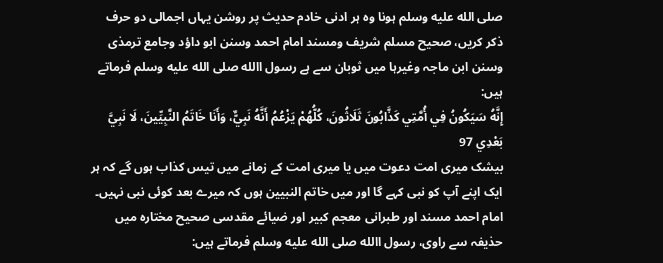صلى الله عليه وسلم ہونا وہ ہر ادنی خادم حدیث پر روشن یہاں اجمالی دو حرف ذکر کریں، صحیح مسلم شریف ومسند امام احمد وسنن ابو داؤد وجامع ترمذی وسنن ابن ماجہ وغیرہا میں ثوبان سے ہے رسول االله صلى الله عليه وسلم فرماتے ہیں:
إِنَّهُ سَيَكُونُ فِي أُمَّتِي كَذَّابُونَ ثَلَاثُونَ، كُلُّهُمْ يَزْعُمُ أَنَّهُ نَبِيٌّ، وَأَنَا خَاتَمُ النَّبِيِّينَ، لَا نَبِيَّ بَعْدِي 97
بیشک میری امت دعوت میں یا میری امت کے زمانے میں تیس کذاب ہوں گے کہ ہر ایک اپنے آپ کو نبی کہے گا اور میں خاتم النبیین ہوں کہ میرے بعد کوئی نبی نہیں۔
امام احمد مسند اور طبرانی معجم کبیر اور ضیائے مقدسی صحیح مختارہ میں حذیفہ سے راوی، رسول االله صلى الله عليه وسلم فرماتے ہیں: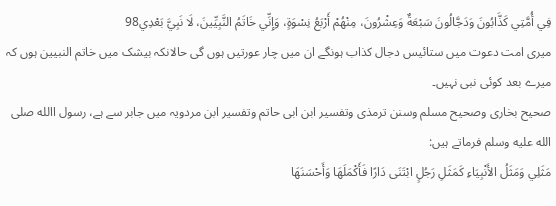فِي أُمَّتِي كَذَّابُونَ وَدَجَّالُونَ سَبْعَةٌ وَعِشْرُونَ، مِنْهُمْ أَرْبَعُ نِسْوَةٍ، وَإِنِّي خَاتَمُ النَّبِيِّينَ، لَا نَبِيَّ بَعْدِي98
میری امت دعوت میں ستائیس دجال کذاب ہونگے ان میں چار عورتیں ہوں گی حالانکہ بیشک میں خاتم النبیین ہوں کہ میرے بعد کوئی نبی نہیں۔
صحیح بخاری وصحیح مسلم وسنن ترمذی وتفسیر ابن ابی حاتم وتفسیر ابن مردویہ میں جابر سے ہے، رسول االله صلى الله عليه وسلم فرماتے ہیں:
مَثَلِي وَمَثَلُ الأَنْبِيَاءِ كَمَثَلِ رَجُلٍ ابْتَنَى دَارًا فَأَكْمَلَهَا وَأَحْسَنَهَا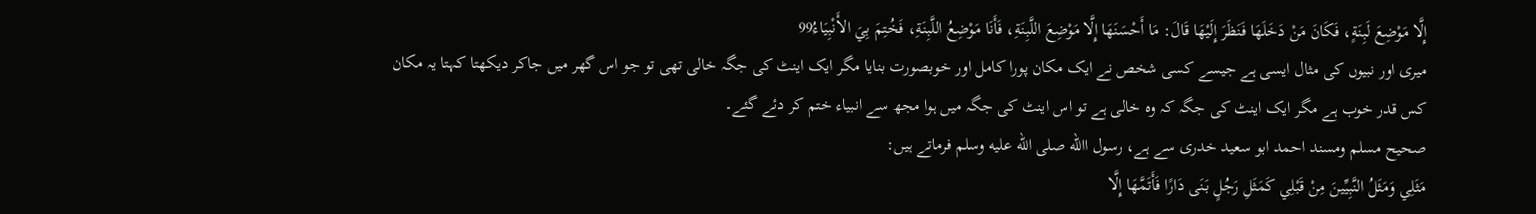إِلَّا مَوْضِعَ لَبِنَةٍ، فَكَانَ مَنْ دَخَلَهَا فَنَظَرَ إِلَيْهَا قَالَ: مَا أَحْسَنَهَا إِلَّا مَوْضِعَ اللَّبِنَةِ، فَأَنَا مَوْضِعُ اللَّبِنَةِ، فَخُتِمَ بِيَ الأَنْبِيَاءُ99
میری اور نبیوں کی مثال ایسی ہے جیسے کسی شخص نے ایک مکان پورا کامل اور خوبصورت بنایا مگر ایک اینٹ کی جگہ خالی تھی تو جو اس گھر میں جاکر دیکھتا کہتا یہ مکان کس قدر خوب ہے مگر ایک اینٹ کی جگہ کہ وہ خالی ہے تو اس اینٹ کی جگہ میں ہوا مجھ سے انبیاء ختم کر دئے گئے۔
صحیح مسلم ومسند احمد ابو سعید خدری سے ہے، رسول االله صلى الله عليه وسلم فرماتے ہیں:
مَثَلِي وَمَثَلُ النَّبِيِّينَ مِنْ قَبْلِي كَمَثَلِ رَجُلٍ بَنَى دَارًا فَأَتَمَّهَا إِلَّا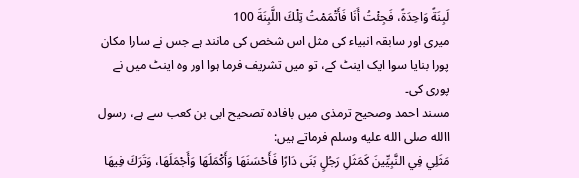لَبِنَةً وَاحِدَةً، فَجِئْتُ أَنَا فَأَتْمَمْتُ تِلْكَ اللَّبِنَةَ 100
میری اور سابقہ انبیاء کی مثل اس شخص کی مانند ہے جس نے سارا مکان پورا بنایا سوا ایک اینٹ کے، تو میں تشریف فرما ہوا اور وہ اینٹ میں نے پوری کی۔
مسند احمد وصحیح ترمذی میں بافادہ تصحیح ابی بن کعب سے ہے، رسول االله صلى الله عليه وسلم فرماتے ہیں:
مَثَلِي فِي النَّبِيِّينَ كَمَثَلِ رَجُلٍ بَنَى دَارًا فَأَحْسَنَهَا وَأَكْمَلَهَا وَأَجْمَلَهَا، وَتَرَكَ فِيهَا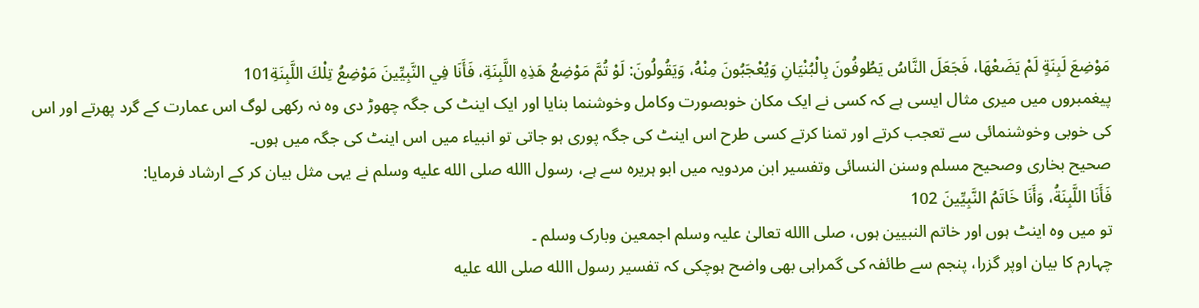مَوْضِعَ لَبِنَةٍ لَمْ يَضَعْهَا، فَجَعَلَ النَّاسُ يَطُوفُونَ بِالْبُنْيَانِ وَيُعْجَبُونَ مِنْهُ، وَيَقُولُونَ: لَوْ تُمَّ مَوْضِعُ هَذِهِ اللَّبِنَةِ، فَأَنَا فِي النَّبِيِّينَ مَوْضِعُ تِلْكَ اللَّبِنَةِ101
پیغمبروں میں میری مثال ایسی ہے کہ کسی نے ایک مکان خوبصورت وکامل وخوشنما بنایا اور ایک اینٹ کی جگہ چھوڑ دی وہ نہ رکھی لوگ اس عمارت کے گرد پھرتے اور اس کی خوبی وخوشنمائی سے تعجب کرتے اور تمنا کرتے کسی طرح اس اینٹ کی جگہ پوری ہو جاتی تو انبیاء میں اس اینٹ کی جگہ میں ہوں۔
صحیح بخاری وصحیح مسلم وسنن النسائی وتفسیر ابن مردویہ میں ابو ہریرہ سے ہے، رسول االله صلى الله عليه وسلم نے یہی مثل بیان کر کے ارشاد فرمایا:
فَأَنَا اللَّبِنَةُ، وَأَنَا خَاتَمُ النَّبِيِّينَ 102
تو میں وہ اینٹ ہوں اور خاتم النبیین ہوں، صلی االله تعالیٰ علیہ وسلم اجمعین وبارک وسلم ۔
چہارم کا بیان اوپر گزرا، پنجم سے طائفہ کی گمراہی بھی واضح ہوچکی کہ تفسیر رسول االله صلى الله عليه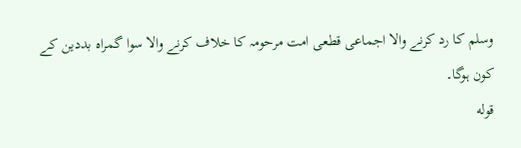وسلم کا رد کرنے والا اجماعی قطعی امت مرحومہ کا خلاف کرنے والا سوا گمراہ بددین کے کون ہوگا۔
قوله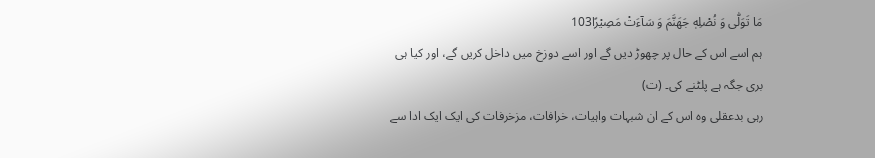مَا تَوَلّٰى وَ نُصْلِهٖ جَهَنَّمَ وَ سَآءَتْ مَصِیْرًا103
ہم اسے اس کے حال پر چھوڑ دیں گے اور اسے دوزخ میں داخل کریں گے، اور کیا ہی بری جگہ ہے پلٹنے کی۔ (ت)
رہی بدعقلی وہ اس کے ان شبہات واہیات، خرافات، مزخرفات کی ایک ایک ادا سے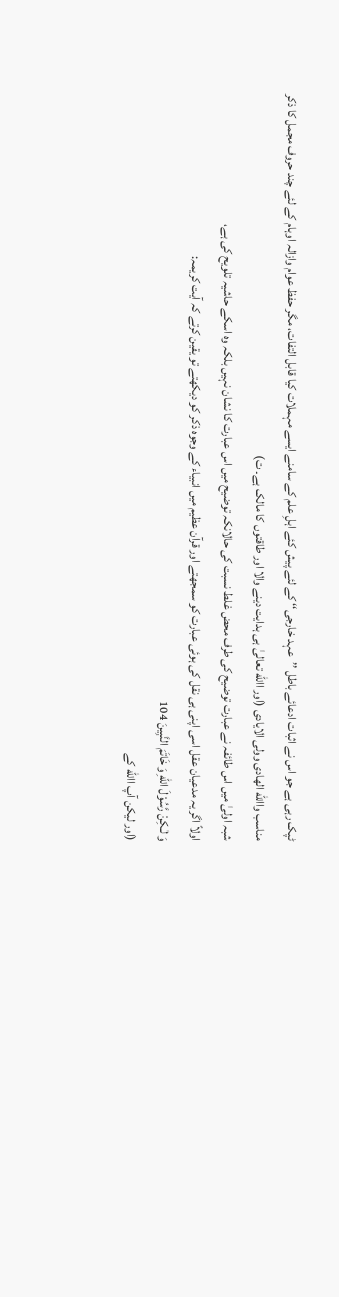ٹپک رہی ہے جو اس نے اثبات ادعائے باطل ’’عہد خارجی‘‘ کے لئے پیش کئے اہلِ علم کے سامنے ایسے مہملات کیا قابل التفات، مگر حفظ عوام وازالہ اوہام کے لئے چند حروف مجمل کا ذکر مناسب واالله الھادی وولی الایادی (اور االله تعالیٰ ہی ہدایت دینے والا اور طاقتوں کا مالک ہے۔ ت)
شبہ اولیٰ میں اس طائفہ نے عبارت توضیح کی طرف محض غلط نسبت کی حالانکہ توضیح میں اس عبارت کا نشان نہیں بلکہ وہ اسکے حاشیہ تلویح کی ہے،
اولاً اگر یہ مدعیان عقل اسی اپنی ہی نقل کی ہوئی عبارت کو سمجھتے اور قرآن عظیم میں انبیاء کے وجوہ ذکر کو دیکھتے تو یقین کرتے کہ آیت کریمہ:
وَ لٰـكِنْ رَّسُوْلَ اللّٰهِ وَ خَاتَمَ النَّبِينَ 104
(اور لیکن آپ االله کے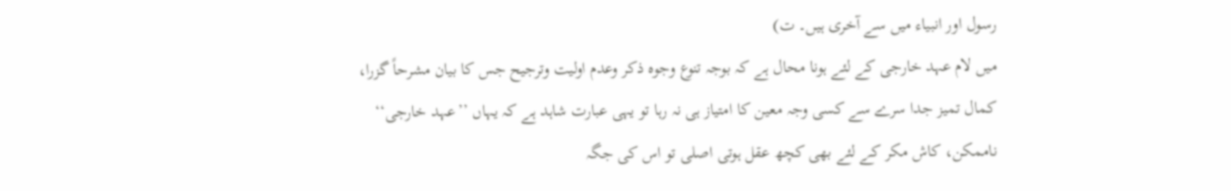رسول اور انبیاء میں سے آخری ہیں۔ ت)
میں لام عہد خارجی کے لئے ہونا محال ہے کہ بوجہ تنوع وجوہ ذکر وعدم اولیت وترجیح جس کا بیان مشرحاً گزرا، کمال تمیز جدا سرے سے کسی وجہ معین کا امتیاز ہی نہ رہا تو یہی عبارت شاہد ہے کہ یہاں ’’عہد خارجی‘‘ ناممکن، کاش مکر کے لئے بھی کچھ عقل ہوتی اصلی تو اس کی جگہ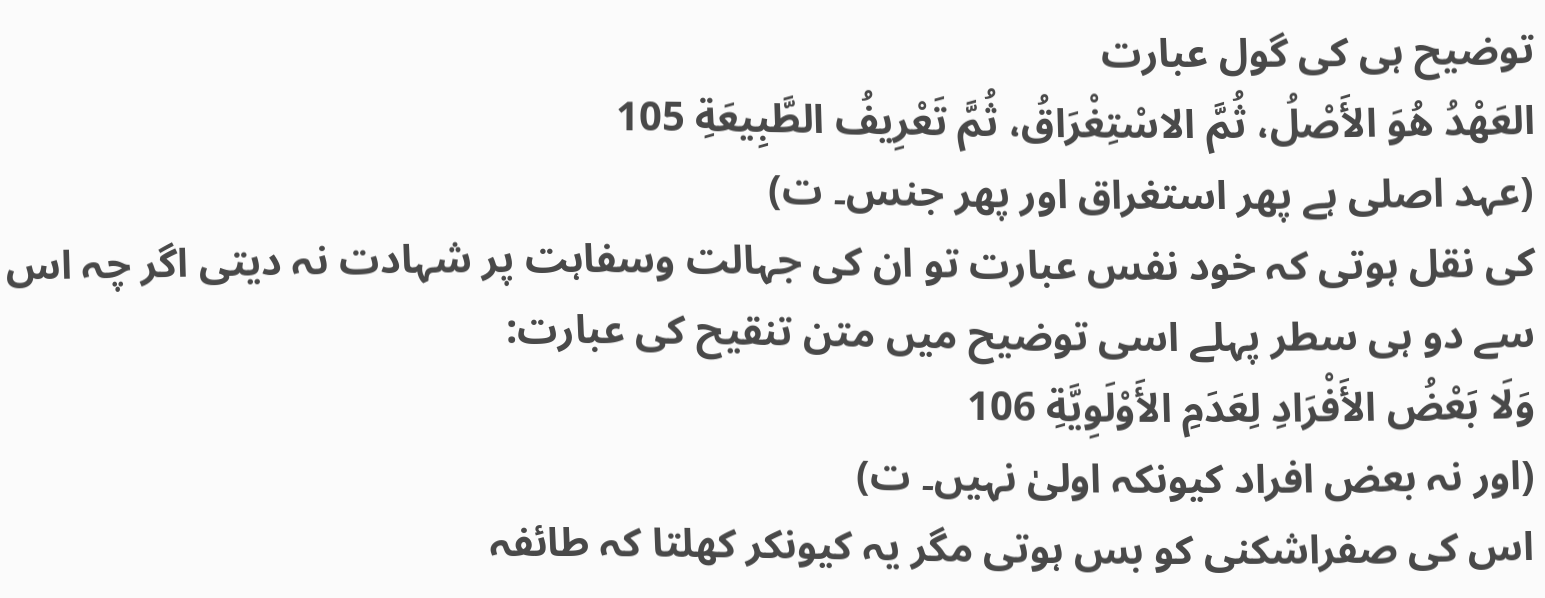توضیح ہی کی گول عبارت
العَهْدُ هُوَ الأَصْلُ، ثُمَّ الاسْتِغْرَاقُ، ثُمَّ تَعْرِيفُ الطَّبِيعَةِ 105
(عہد اصلی ہے پھر استغراق اور پھر جنس۔ ت)
کی نقل ہوتی کہ خود نفس عبارت تو ان کی جہالت وسفاہت پر شہادت نہ دیتی اگر چہ اس سے دو ہی سطر پہلے اسی توضیح میں متن تنقیح کی عبارت:
وَلَا بَعْضُ الأَفْرَادِ لِعَدَمِ الأَوْلَوِيَّةِ 106
(اور نہ بعض افراد کیونکہ اولیٰ نہیں۔ ت)
اس کی صفراشکنی کو بس ہوتی مگر یہ کیونکر کھلتا کہ طائفہ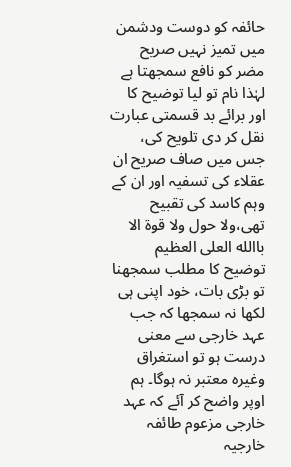حائفہ کو دوست ودشمن میں تمیز نہیں صریح مضر کو نافع سمجھتا ہے لہٰذا نام تو لیا توضیح کا اور برائے بد قسمتی عبارت نقل کر دی تلویح کی، جس میں صاف صریح ان عقلاء کی تسفیہ اور ان کے وہم کاسد کی تقبیح تھی،ولا حول ولا قوۃ الا باالله العلی العظیم
توضیح کا مطلب سمجھنا تو بڑی بات، خود اپنی ہی لکھا نہ سمجھا کہ جب عہد خارجی سے معنی درست ہو تو استغراق وغیرہ معتبر نہ ہوگا۔ ہم اوپر واضح کر آئے کہ عہد خارجی مزعوم طائفہ خارجیہ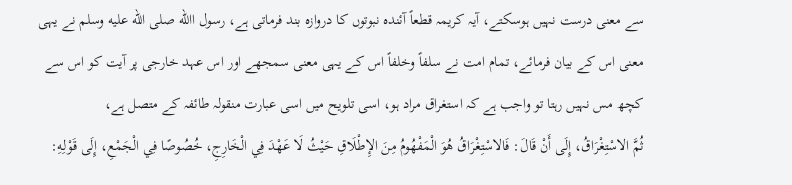سے معنی درست نہیں ہوسکتے، آیہ کریمہ قطعاً آئندہ نبوتوں کا دروازہ بند فرماتی ہے، رسول االله صلى الله عليه وسلم نے یہی معنی اس کے بیان فرمائے، تمام امت نے سلفاً وخلفاً اس کے یہی معنی سمجھے اور اس عہد خارجی پر آیت کو اس سے کچھ مس نہیں رہتا تو واجب ہے کہ استغراق مراد ہو، اسی تلویح میں اسی عبارت منقولہ طائفہ کے متصل ہے،
ثُمَّ الاسْتِغْرَاقُ، إِلَى أَنْ قَالَ: فَالاسْتِغْرَاقُ هُوَ الْمَفْهُومُ مِنَ الإِطْلَاقِ حَيْثُ لَا عَهْدَ فِي الْخَارِجِ، خُصُوصًا فِي الْجَمْعِ، إِلَى قَوْلِهِ: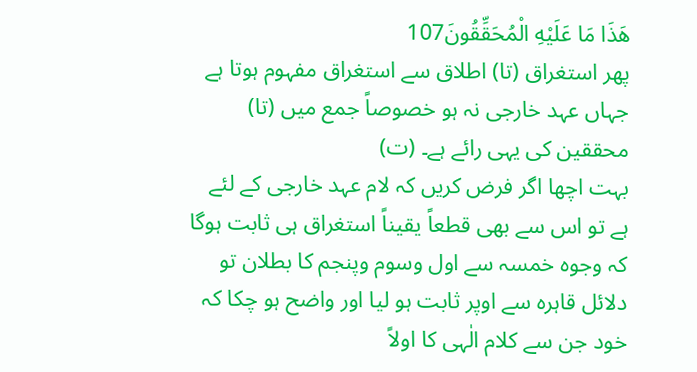هَذَا مَا عَلَيْهِ الْمُحَقِّقُونَ107
پھر استغراق (تا) اطلاق سے استغراق مفہوم ہوتا ہے جہاں عہد خارجی نہ ہو خصوصاً جمع میں (تا) محققین کی یہی رائے ہے۔ (ت)
بہت اچھا اگر فرض کریں کہ لام عہد خارجی کے لئے ہے تو اس سے بھی قطعاً یقیناً استغراق ہی ثابت ہوگا کہ وجوہ خمسہ سے اول وسوم وپنجم کا بطلان تو دلائل قاہرہ سے اوپر ثابت ہو لیا اور واضح ہو چکا کہ خود جن سے کلام الٰہی کا اولاً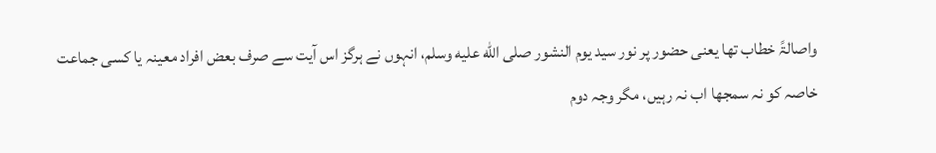واصالۃً خطاب تھا یعنی حضور پر نور سید یوم النشور صلى الله عليه وسلم، انہوں نے ہرگز اس آیت سے صرف بعض افراد معینہ یا کسی جماعت خاصہ کو نہ سمجھا اب نہ رہیں، مگر وجہ دوم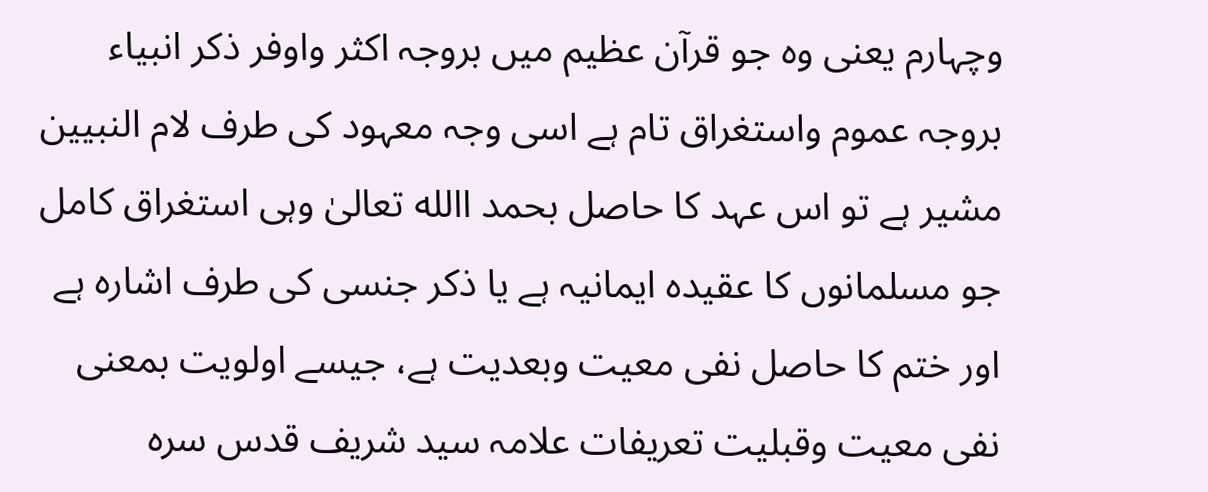وچہارم یعنی وہ جو قرآن عظیم میں بروجہ اکثر واوفر ذکر انبیاء بروجہ عموم واستغراق تام ہے اسی وجہ معہود کی طرف لام النبیین مشیر ہے تو اس عہد کا حاصل بحمد االله تعالیٰ وہی استغراق کامل جو مسلمانوں کا عقیدہ ایمانیہ ہے یا ذکر جنسی کی طرف اشارہ ہے اور ختم کا حاصل نفی معیت وبعدیت ہے، جیسے اولویت بمعنی نفی معیت وقبلیت تعریفات علامہ سید شریف قدس سرہ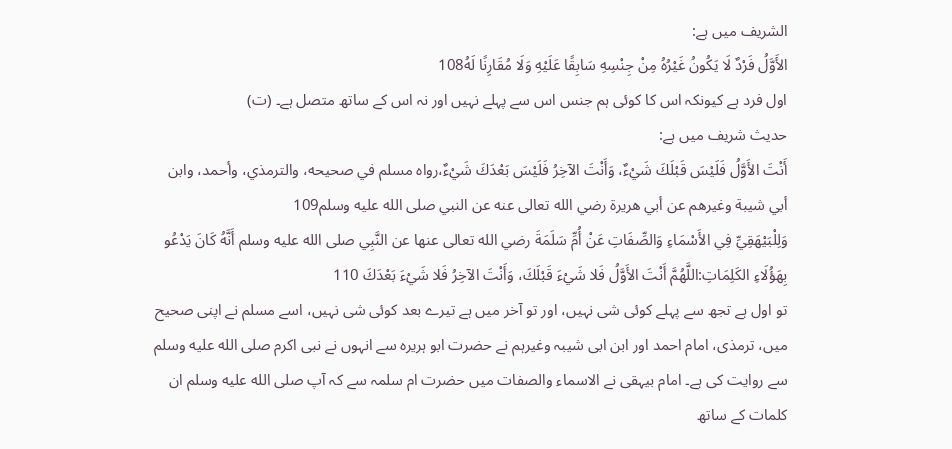الشریف میں ہے:
الأَوَّلُ فَرْدٌ لَا يَكُونُ غَيْرُهُ مِنْ جِنْسِهِ سَابِقًا عَلَيْهِ وَلَا مُقَارِنًا لَهُ108
اول فرد ہے کیونکہ اس کا کوئی ہم جنس اس سے پہلے نہیں اور نہ اس کے ساتھ متصل ہے۔ (ت)
حدیث شریف میں ہے:
أَنْتَ الأَوَّلُ فَلَيْسَ قَبْلَكَ شَيْءٌ، وَأَنْتَ الآخِرُ فَلَيْسَ بَعْدَكَ شَيْءٌ،رواه مسلم في صحيحه، والترمذي، وأحمد، وابن أبي شيبة وغيرهم عن أبي هريرة رضي الله تعالى عنه عن النبي صلى الله عليه وسلم109
وَلِلْبَيْهَقِيِّ فِي الأَسْمَاءِ وَالصِّفَاتِ عَنْ أُمِّ سَلَمَةَ رضي الله تعالى عنها عن النَّبِي صلى الله عليه وسلم أَنَّهُ كَانَ يَدْعُو بِهَؤُلَاءِ الكَلِمَاتِ:اللَّهُمَّ أَنْتَ الأَوَّلُ فَلا شَيْءَ قَبْلَكَ، وَأَنْتَ الآخِرُ فَلا شَيْءَ بَعْدَكَ 110
تو اول ہے تجھ سے پہلے کوئی شی نہیں، اور تو آخر میں ہے تیرے بعد کوئی شی نہیں، اسے مسلم نے اپنی صحیح میں، ترمذی، امام احمد اور ابن ابی شیبہ وغیرہم نے حضرت ابو ہریرہ سے انہوں نے نبی اکرم صلى الله عليه وسلم سے روایت کی ہے۔ امام بیہقی نے الاسماء والصفات میں حضرت ام سلمہ سے کہ آپ صلى الله عليه وسلم ان کلمات کے ساتھ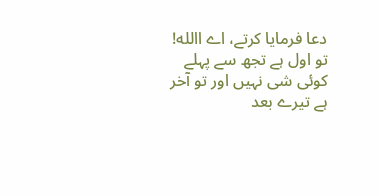دعا فرمایا کرتے، اے االله! تو اول ہے تجھ سے پہلے کوئی شی نہیں اور تو آخر ہے تیرے بعد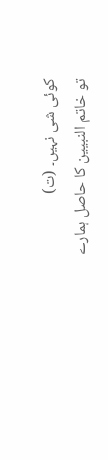کوئی شی نہیں۔ (ت)
تو خاتم النبیین کا حاصل ہمارے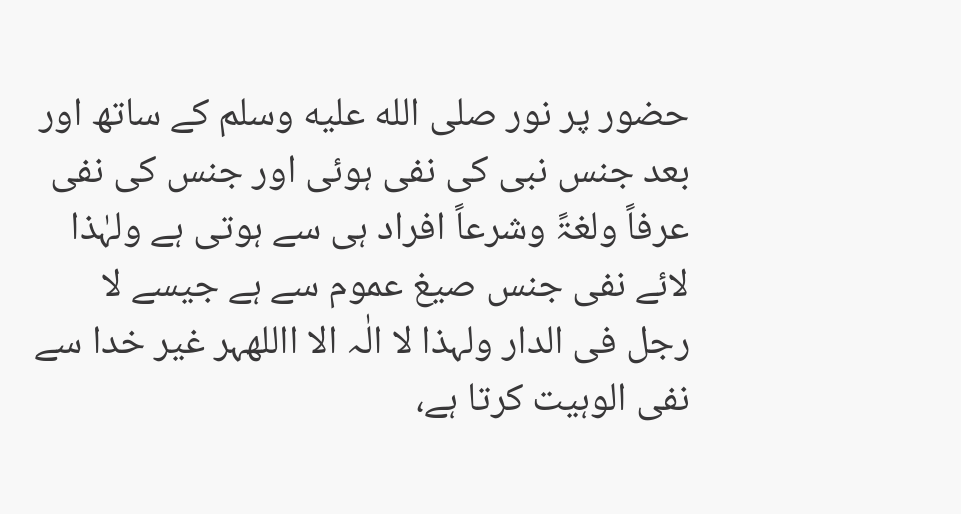حضور پر نور صلى الله عليه وسلم کے ساتھ اور بعد جنس نبی کی نفی ہوئی اور جنس کی نفی عرفاً ولغۃً وشرعاً افراد ہی سے ہوتی ہے ولہٰذا لائے نفی جنس صیغ عموم سے ہے جیسے لا رجل فی الدار ولہذا لا الٰہ الا االلهہر غیر خدا سے نفی الوہیت کرتا ہے،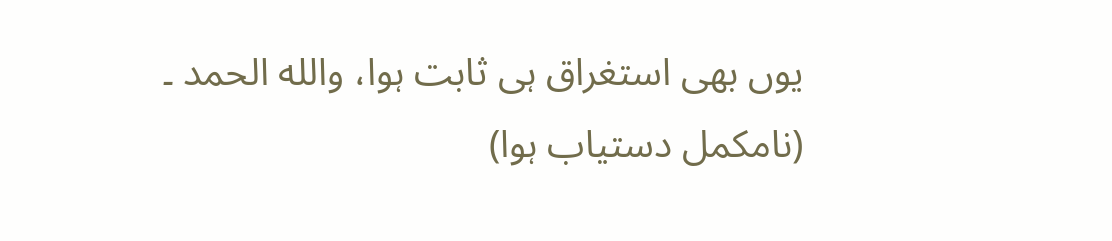یوں بھی استغراق ہی ثابت ہوا، والله الحمد ۔
(نامکمل دستیاب ہوا)